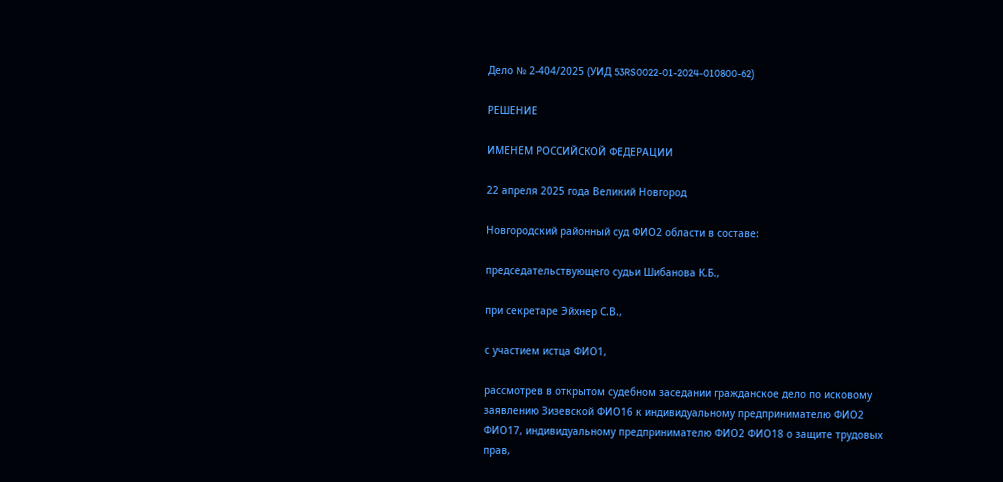Дело № 2-404/2025 (УИД 53RS0022-01-2024-010800-62)

РЕШЕНИЕ

ИМЕНЕМ РОССИЙСКОЙ ФЕДЕРАЦИИ

22 апреля 2025 года Великий Новгород

Новгородский районный суд ФИО2 области в составе:

председательствующего судьи Шибанова К.Б.,

при секретаре Эйхнер С.В.,

с участием истца ФИО1,

рассмотрев в открытом судебном заседании гражданское дело по исковому заявлению Зизевской ФИО16 к индивидуальному предпринимателю ФИО2 ФИО17, индивидуальному предпринимателю ФИО2 ФИО18 о защите трудовых прав,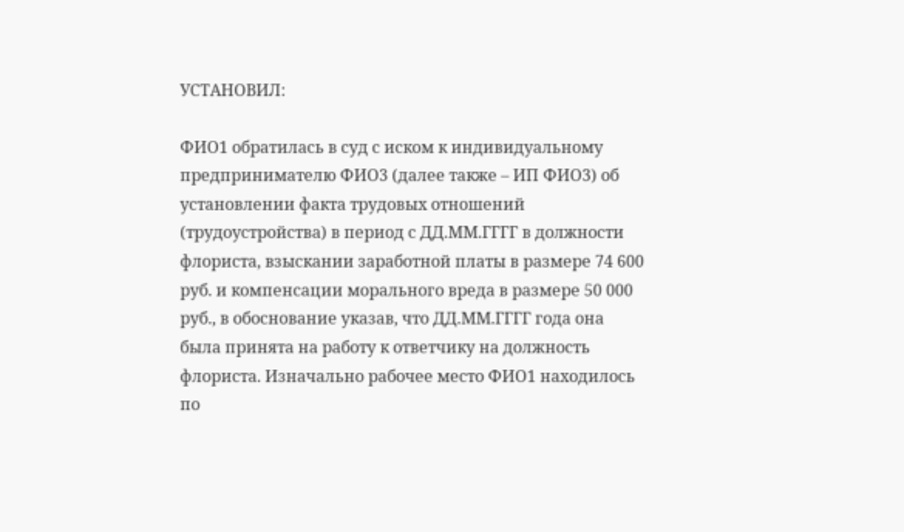УСТАНОВИЛ:

ФИО1 обратилась в суд с иском к индивидуальному предпринимателю ФИО3 (далее также – ИП ФИО3) об установлении факта трудовых отношений (трудоустройства) в период с ДД.ММ.ГГГГ в должности флориста, взыскании заработной платы в размере 74 600 руб. и компенсации морального вреда в размере 50 000 руб., в обоснование указав, что ДД.ММ.ГГГГ года она была принята на работу к ответчику на должность флориста. Изначально рабочее место ФИО1 находилось по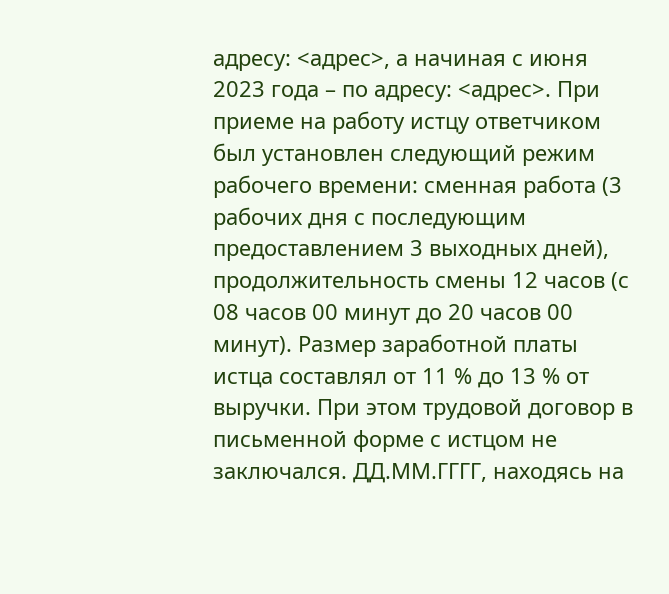адресу: <адрес>, а начиная с июня 2023 года – по адресу: <адрес>. При приеме на работу истцу ответчиком был установлен следующий режим рабочего времени: сменная работа (3 рабочих дня с последующим предоставлением 3 выходных дней), продолжительность смены 12 часов (с 08 часов 00 минут до 20 часов 00 минут). Размер заработной платы истца составлял от 11 % до 13 % от выручки. При этом трудовой договор в письменной форме с истцом не заключался. ДД.ММ.ГГГГ, находясь на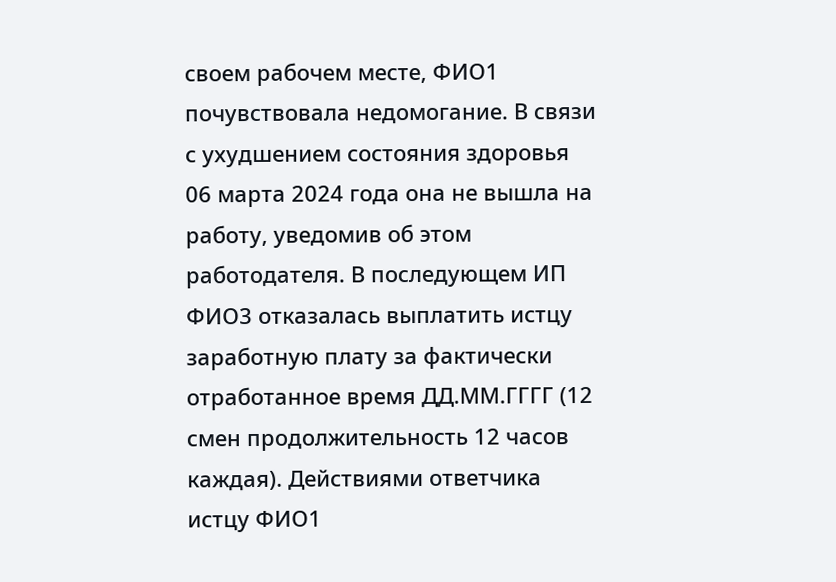своем рабочем месте, ФИО1 почувствовала недомогание. В связи с ухудшением состояния здоровья 06 марта 2024 года она не вышла на работу, уведомив об этом работодателя. В последующем ИП ФИО3 отказалась выплатить истцу заработную плату за фактически отработанное время ДД.ММ.ГГГГ (12 смен продолжительность 12 часов каждая). Действиями ответчика истцу ФИО1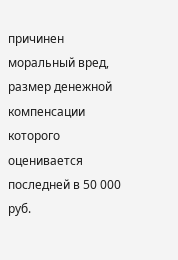причинен моральный вред, размер денежной компенсации которого оценивается последней в 50 000 руб.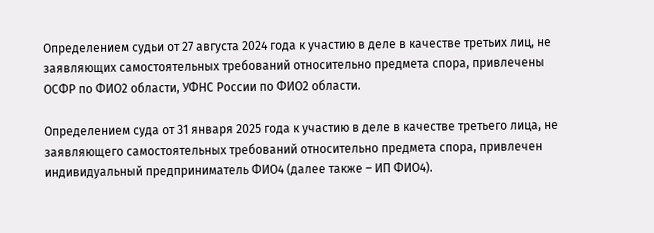Определением судьи от 27 августа 2024 года к участию в деле в качестве третьих лиц, не заявляющих самостоятельных требований относительно предмета спора, привлечены ОСФР по ФИО2 области, УФНС России по ФИО2 области.

Определением суда от 31 января 2025 года к участию в деле в качестве третьего лица, не заявляющего самостоятельных требований относительно предмета спора, привлечен индивидуальный предприниматель ФИО4 (далее также – ИП ФИО4).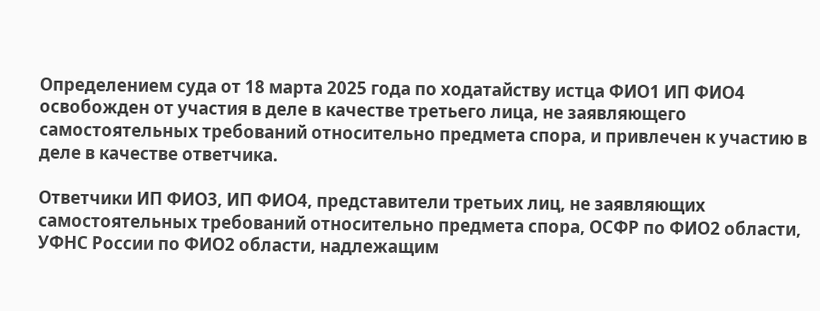Определением суда от 18 марта 2025 года по ходатайству истца ФИО1 ИП ФИО4 освобожден от участия в деле в качестве третьего лица, не заявляющего самостоятельных требований относительно предмета спора, и привлечен к участию в деле в качестве ответчика.

Ответчики ИП ФИО3, ИП ФИО4, представители третьих лиц, не заявляющих самостоятельных требований относительно предмета спора, ОСФР по ФИО2 области, УФНС России по ФИО2 области, надлежащим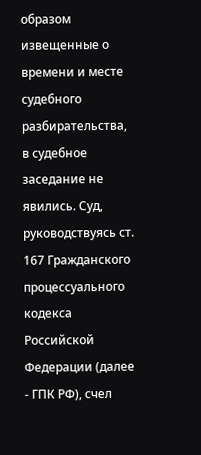образом извещенные о времени и месте судебного разбирательства, в судебное заседание не явились. Суд, руководствуясь ст. 167 Гражданского процессуального кодекса Российской Федерации (далее - ГПК РФ), счел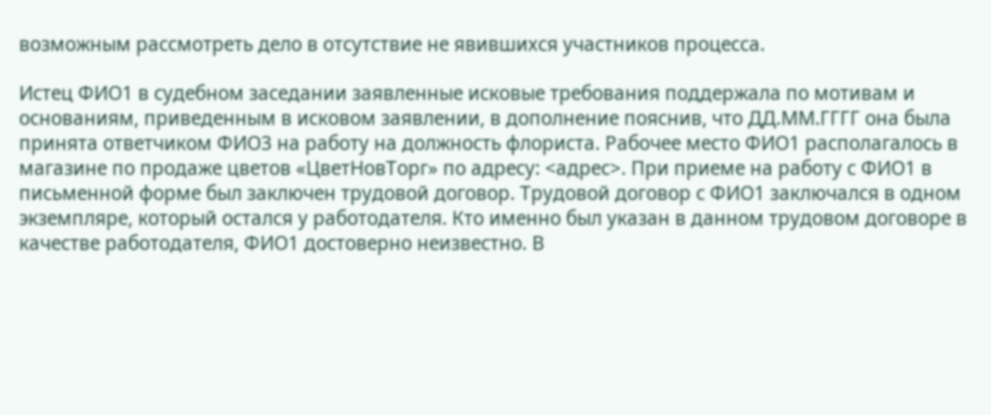возможным рассмотреть дело в отсутствие не явившихся участников процесса.

Истец ФИО1 в судебном заседании заявленные исковые требования поддержала по мотивам и основаниям, приведенным в исковом заявлении, в дополнение пояснив, что ДД.ММ.ГГГГ она была принята ответчиком ФИО3 на работу на должность флориста. Рабочее место ФИО1 располагалось в магазине по продаже цветов «ЦветНовТорг» по адресу: <адрес>. При приеме на работу с ФИО1 в письменной форме был заключен трудовой договор. Трудовой договор с ФИО1 заключался в одном экземпляре, который остался у работодателя. Кто именно был указан в данном трудовом договоре в качестве работодателя, ФИО1 достоверно неизвестно. В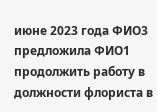июне 2023 года ФИО3 предложила ФИО1 продолжить работу в должности флориста в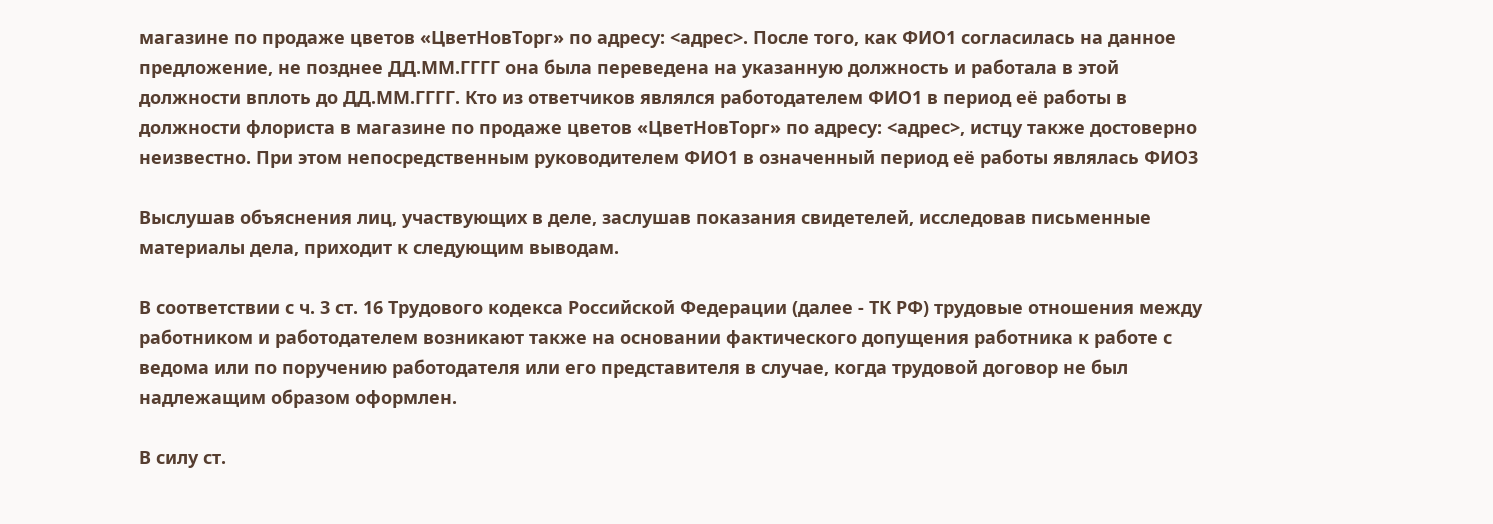магазине по продаже цветов «ЦветНовТорг» по адресу: <адрес>. После того, как ФИО1 согласилась на данное предложение, не позднее ДД.ММ.ГГГГ она была переведена на указанную должность и работала в этой должности вплоть до ДД.ММ.ГГГГ. Кто из ответчиков являлся работодателем ФИО1 в период её работы в должности флориста в магазине по продаже цветов «ЦветНовТорг» по адресу: <адрес>, истцу также достоверно неизвестно. При этом непосредственным руководителем ФИО1 в означенный период её работы являлась ФИО3

Выслушав объяснения лиц, участвующих в деле, заслушав показания свидетелей, исследовав письменные материалы дела, приходит к следующим выводам.

В соответствии с ч. 3 ст. 16 Трудового кодекса Российской Федерации (далее - ТК РФ) трудовые отношения между работником и работодателем возникают также на основании фактического допущения работника к работе с ведома или по поручению работодателя или его представителя в случае, когда трудовой договор не был надлежащим образом оформлен.

В силу ст.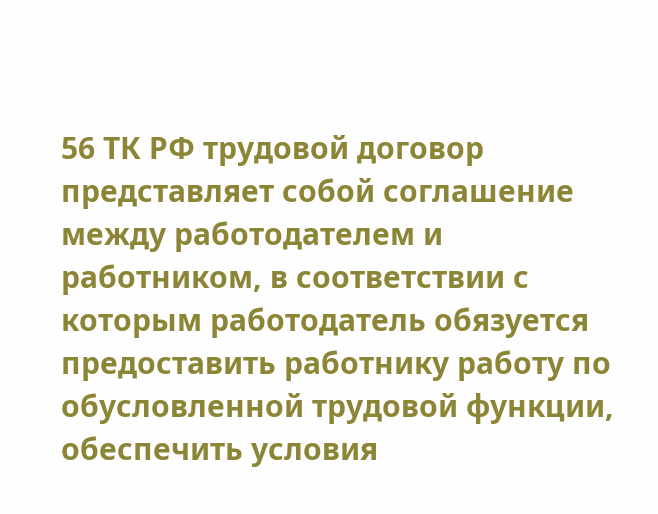56 ТК РФ трудовой договор представляет собой соглашение между работодателем и работником, в соответствии с которым работодатель обязуется предоставить работнику работу по обусловленной трудовой функции, обеспечить условия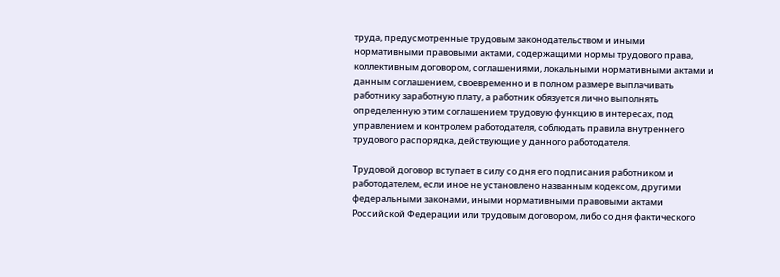труда, предусмотренные трудовым законодательством и иными нормативными правовыми актами, содержащими нормы трудового права, коллективным договором, соглашениями, локальными нормативными актами и данным соглашением, своевременно и в полном размере выплачивать работнику заработную плату, а работник обязуется лично выполнять определенную этим соглашением трудовую функцию в интересах, под управлением и контролем работодателя, соблюдать правила внутреннего трудового распорядка, действующие у данного работодателя.

Трудовой договор вступает в силу со дня его подписания работником и работодателем, если иное не установлено названным кодексом, другими федеральными законами, иными нормативными правовыми актами Российской Федерации или трудовым договором, либо со дня фактического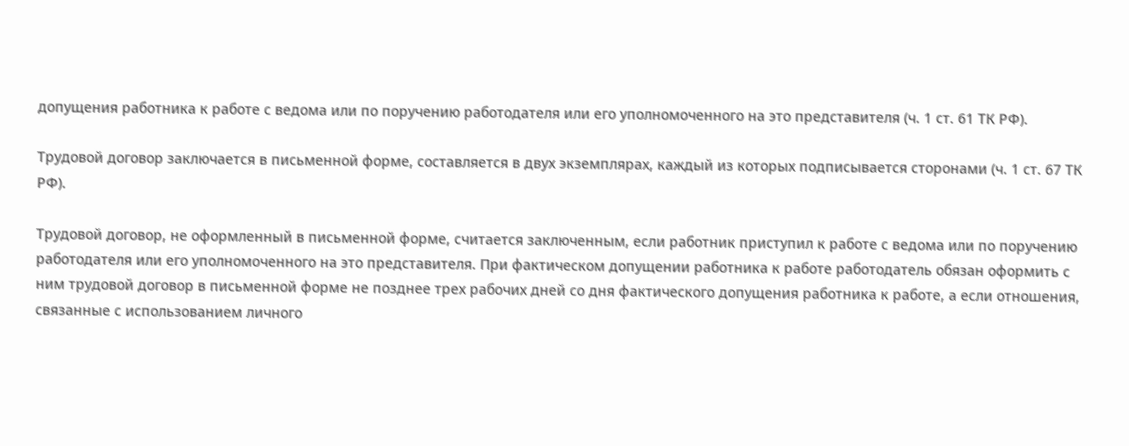допущения работника к работе с ведома или по поручению работодателя или его уполномоченного на это представителя (ч. 1 ст. 61 ТК РФ).

Трудовой договор заключается в письменной форме, составляется в двух экземплярах, каждый из которых подписывается сторонами (ч. 1 ст. 67 ТК РФ).

Трудовой договор, не оформленный в письменной форме, считается заключенным, если работник приступил к работе с ведома или по поручению работодателя или его уполномоченного на это представителя. При фактическом допущении работника к работе работодатель обязан оформить с ним трудовой договор в письменной форме не позднее трех рабочих дней со дня фактического допущения работника к работе, а если отношения, связанные с использованием личного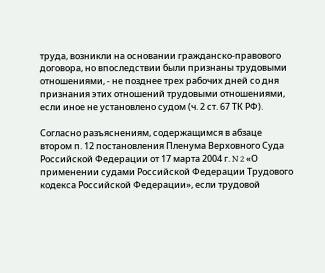труда, возникли на основании гражданско-правового договора, но впоследствии были признаны трудовыми отношениями, - не позднее трех рабочих дней со дня признания этих отношений трудовыми отношениями, если иное не установлено судом (ч. 2 ст. 67 ТК РФ).

Согласно разъяснениям, содержащимся в абзаце втором п. 12 постановления Пленума Верховного Суда Российской Федерации от 17 марта 2004 г. N 2 «О применении судами Российской Федерации Трудового кодекса Российской Федерации», если трудовой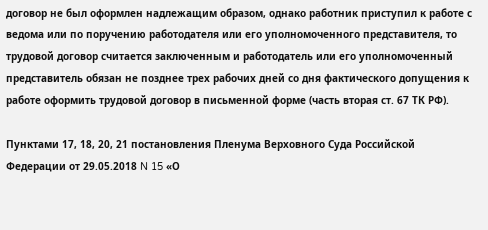договор не был оформлен надлежащим образом, однако работник приступил к работе с ведома или по поручению работодателя или его уполномоченного представителя, то трудовой договор считается заключенным и работодатель или его уполномоченный представитель обязан не позднее трех рабочих дней со дня фактического допущения к работе оформить трудовой договор в письменной форме (часть вторая ст. 67 ТК РФ).

Пунктами 17, 18, 20, 21 постановления Пленума Верховного Суда Российской Федерации от 29.05.2018 N 15 «О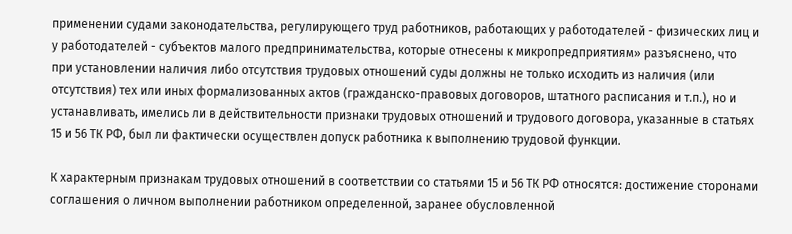применении судами законодательства, регулирующего труд работников, работающих у работодателей - физических лиц и у работодателей - субъектов малого предпринимательства, которые отнесены к микропредприятиям» разъяснено, что при установлении наличия либо отсутствия трудовых отношений суды должны не только исходить из наличия (или отсутствия) тех или иных формализованных актов (гражданско-правовых договоров, штатного расписания и т.п.), но и устанавливать, имелись ли в действительности признаки трудовых отношений и трудового договора, указанные в статьях 15 и 56 ТК РФ, был ли фактически осуществлен допуск работника к выполнению трудовой функции.

К характерным признакам трудовых отношений в соответствии со статьями 15 и 56 ТК РФ относятся: достижение сторонами соглашения о личном выполнении работником определенной, заранее обусловленной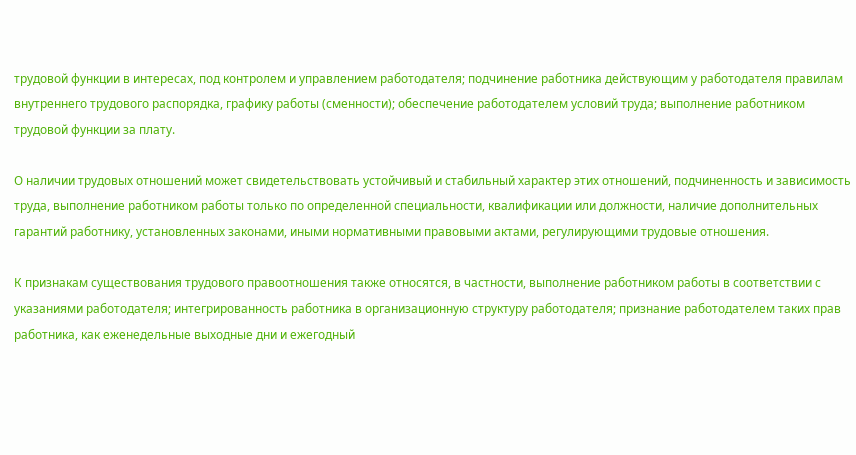трудовой функции в интересах, под контролем и управлением работодателя; подчинение работника действующим у работодателя правилам внутреннего трудового распорядка, графику работы (сменности); обеспечение работодателем условий труда; выполнение работником трудовой функции за плату.

О наличии трудовых отношений может свидетельствовать устойчивый и стабильный характер этих отношений, подчиненность и зависимость труда, выполнение работником работы только по определенной специальности, квалификации или должности, наличие дополнительных гарантий работнику, установленных законами, иными нормативными правовыми актами, регулирующими трудовые отношения.

К признакам существования трудового правоотношения также относятся, в частности, выполнение работником работы в соответствии с указаниями работодателя; интегрированность работника в организационную структуру работодателя; признание работодателем таких прав работника, как еженедельные выходные дни и ежегодный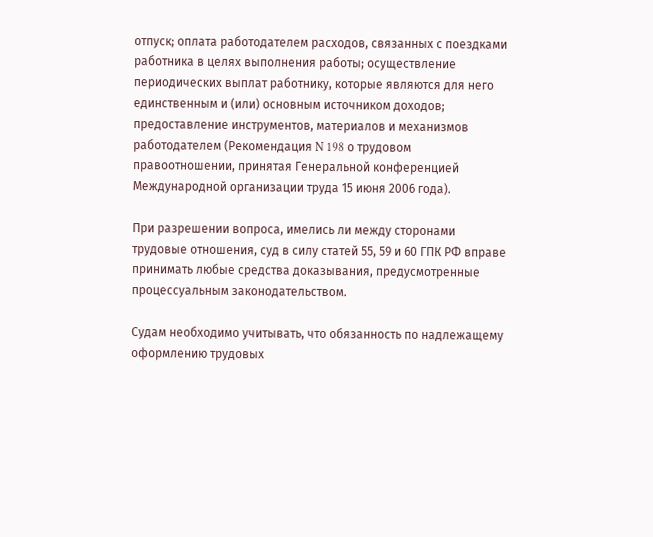отпуск; оплата работодателем расходов, связанных с поездками работника в целях выполнения работы; осуществление периодических выплат работнику, которые являются для него единственным и (или) основным источником доходов; предоставление инструментов, материалов и механизмов работодателем (Рекомендация N 198 о трудовом правоотношении, принятая Генеральной конференцией Международной организации труда 15 июня 2006 года).

При разрешении вопроса, имелись ли между сторонами трудовые отношения, суд в силу статей 55, 59 и 60 ГПК РФ вправе принимать любые средства доказывания, предусмотренные процессуальным законодательством.

Судам необходимо учитывать, что обязанность по надлежащему оформлению трудовых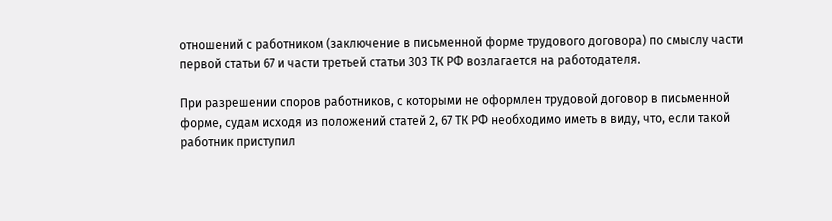отношений с работником (заключение в письменной форме трудового договора) по смыслу части первой статьи 67 и части третьей статьи 303 ТК РФ возлагается на работодателя.

При разрешении споров работников, с которыми не оформлен трудовой договор в письменной форме, судам исходя из положений статей 2, 67 ТК РФ необходимо иметь в виду, что, если такой работник приступил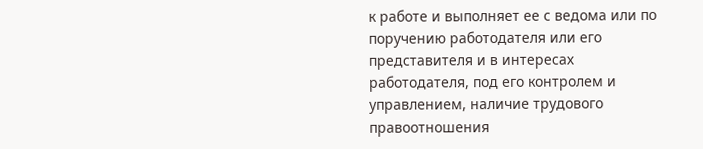к работе и выполняет ее с ведома или по поручению работодателя или его представителя и в интересах работодателя, под его контролем и управлением, наличие трудового правоотношения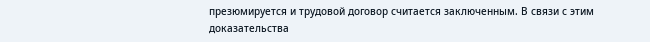презюмируется и трудовой договор считается заключенным. В связи с этим доказательства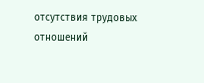отсутствия трудовых отношений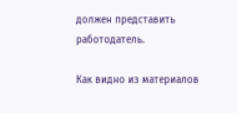должен представить работодатель.

Как видно из материалов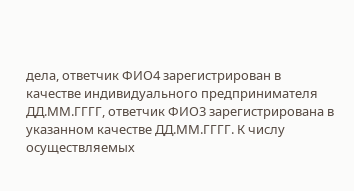дела, ответчик ФИО4 зарегистрирован в качестве индивидуального предпринимателя ДД.ММ.ГГГГ, ответчик ФИО3 зарегистрирована в указанном качестве ДД.ММ.ГГГГ. К числу осуществляемых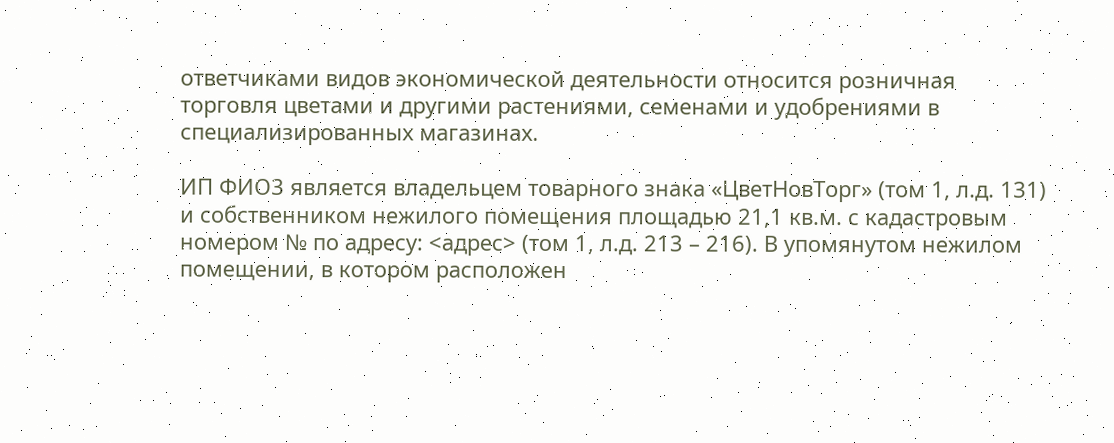ответчиками видов экономической деятельности относится розничная торговля цветами и другими растениями, семенами и удобрениями в специализированных магазинах.

ИП ФИО3 является владельцем товарного знака «ЦветНовТорг» (том 1, л.д. 131) и собственником нежилого помещения площадью 21,1 кв.м. с кадастровым номером № по адресу: <адрес> (том 1, л.д. 213 – 216). В упомянутом нежилом помещении, в котором расположен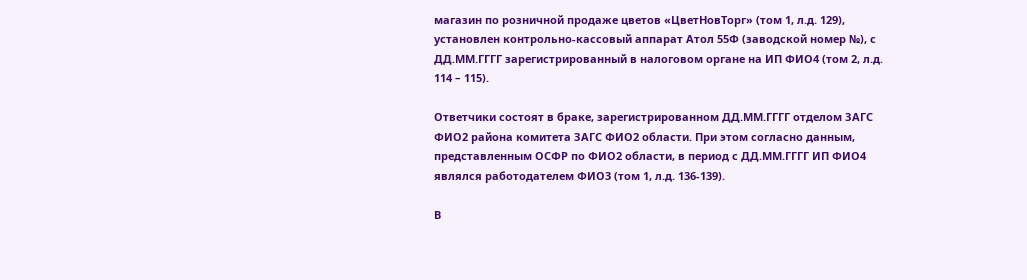магазин по розничной продаже цветов «ЦветНовТорг» (том 1, л.д. 129), установлен контрольно-кассовый аппарат Атол 55Ф (заводской номер №), с ДД.ММ.ГГГГ зарегистрированный в налоговом органе на ИП ФИО4 (том 2, л.д. 114 – 115).

Ответчики состоят в браке, зарегистрированном ДД.ММ.ГГГГ отделом ЗАГС ФИО2 района комитета ЗАГС ФИО2 области. При этом согласно данным, представленным ОСФР по ФИО2 области, в период с ДД.ММ.ГГГГ ИП ФИО4 являлся работодателем ФИО3 (том 1, л.д. 136-139).

В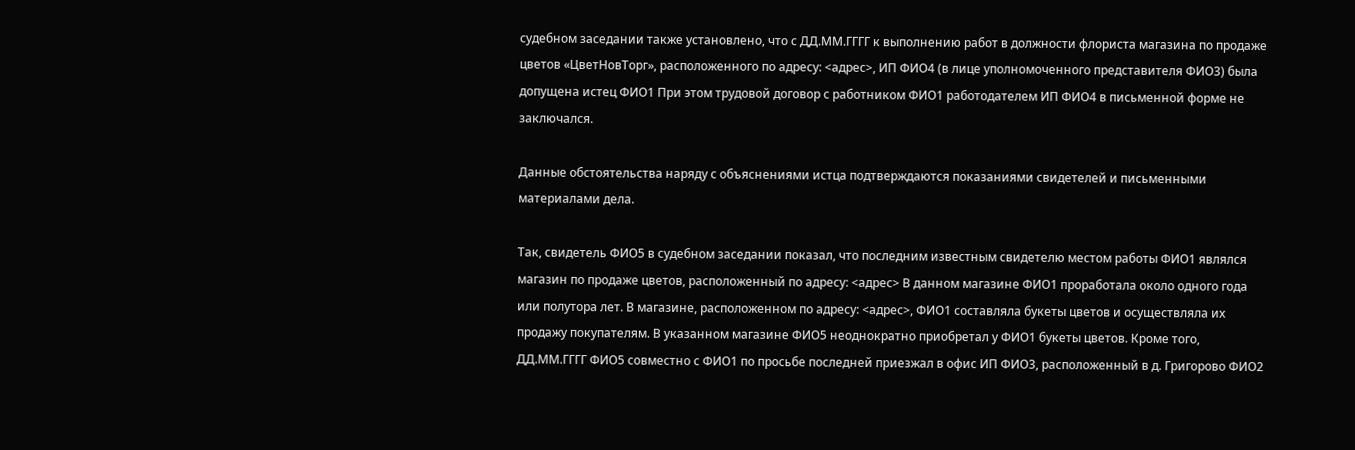судебном заседании также установлено, что с ДД.ММ.ГГГГ к выполнению работ в должности флориста магазина по продаже цветов «ЦветНовТорг», расположенного по адресу: <адрес>, ИП ФИО4 (в лице уполномоченного представителя ФИО3) была допущена истец ФИО1 При этом трудовой договор с работником ФИО1 работодателем ИП ФИО4 в письменной форме не заключался.

Данные обстоятельства наряду с объяснениями истца подтверждаются показаниями свидетелей и письменными материалами дела.

Так, свидетель ФИО5 в судебном заседании показал, что последним известным свидетелю местом работы ФИО1 являлся магазин по продаже цветов, расположенный по адресу: <адрес> В данном магазине ФИО1 проработала около одного года или полутора лет. В магазине, расположенном по адресу: <адрес>, ФИО1 составляла букеты цветов и осуществляла их продажу покупателям. В указанном магазине ФИО5 неоднократно приобретал у ФИО1 букеты цветов. Кроме того, ДД.ММ.ГГГГ ФИО5 совместно с ФИО1 по просьбе последней приезжал в офис ИП ФИО3, расположенный в д. Григорово ФИО2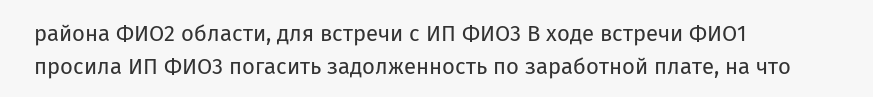района ФИО2 области, для встречи с ИП ФИО3 В ходе встречи ФИО1 просила ИП ФИО3 погасить задолженность по заработной плате, на что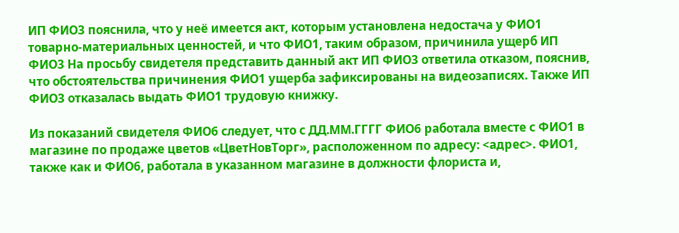ИП ФИО3 пояснила, что у неё имеется акт, которым установлена недостача у ФИО1 товарно-материальных ценностей, и что ФИО1, таким образом, причинила ущерб ИП ФИО3 На просьбу свидетеля представить данный акт ИП ФИО3 ответила отказом, пояснив, что обстоятельства причинения ФИО1 ущерба зафиксированы на видеозаписях. Также ИП ФИО3 отказалась выдать ФИО1 трудовую книжку.

Из показаний свидетеля ФИО6 следует, что с ДД.ММ.ГГГГ ФИО6 работала вместе с ФИО1 в магазине по продаже цветов «ЦветНовТорг», расположенном по адресу: <адрес>. ФИО1, также как и ФИО6, работала в указанном магазине в должности флориста и,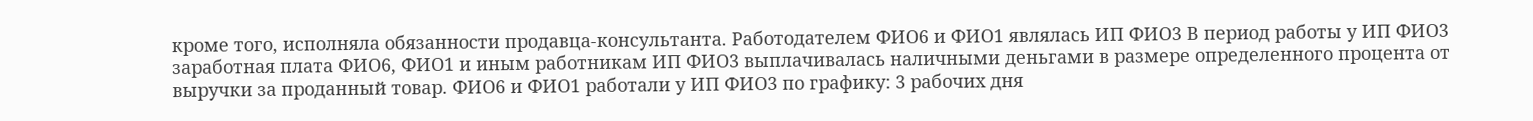кроме того, исполняла обязанности продавца-консультанта. Работодателем ФИО6 и ФИО1 являлась ИП ФИО3 В период работы у ИП ФИО3 заработная плата ФИО6, ФИО1 и иным работникам ИП ФИО3 выплачивалась наличными деньгами в размере определенного процента от выручки за проданный товар. ФИО6 и ФИО1 работали у ИП ФИО3 по графику: 3 рабочих дня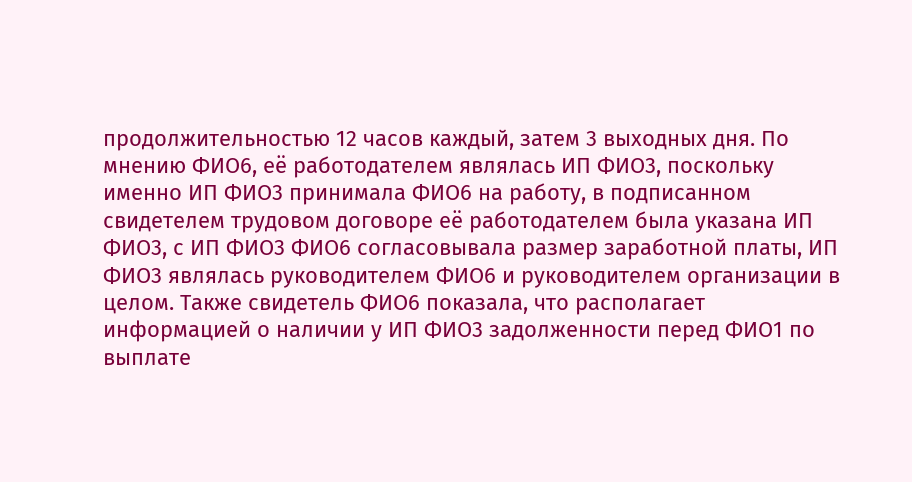продолжительностью 12 часов каждый, затем 3 выходных дня. По мнению ФИО6, её работодателем являлась ИП ФИО3, поскольку именно ИП ФИО3 принимала ФИО6 на работу, в подписанном свидетелем трудовом договоре её работодателем была указана ИП ФИО3, с ИП ФИО3 ФИО6 согласовывала размер заработной платы, ИП ФИО3 являлась руководителем ФИО6 и руководителем организации в целом. Также свидетель ФИО6 показала, что располагает информацией о наличии у ИП ФИО3 задолженности перед ФИО1 по выплате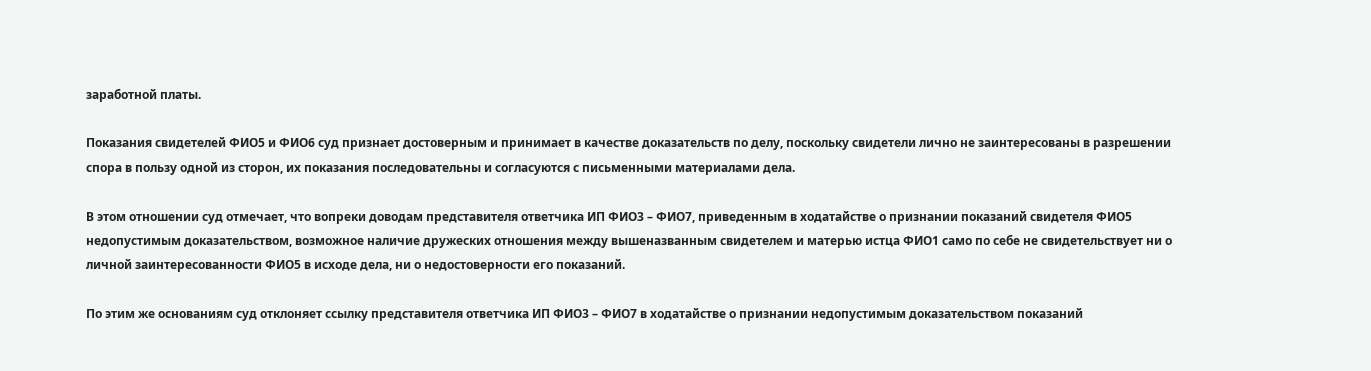заработной платы.

Показания свидетелей ФИО5 и ФИО6 суд признает достоверным и принимает в качестве доказательств по делу, поскольку свидетели лично не заинтересованы в разрешении спора в пользу одной из сторон, их показания последовательны и согласуются с письменными материалами дела.

В этом отношении суд отмечает, что вопреки доводам представителя ответчика ИП ФИО3 – ФИО7, приведенным в ходатайстве о признании показаний свидетеля ФИО5 недопустимым доказательством, возможное наличие дружеских отношения между вышеназванным свидетелем и матерью истца ФИО1 само по себе не свидетельствует ни о личной заинтересованности ФИО5 в исходе дела, ни о недостоверности его показаний.

По этим же основаниям суд отклоняет ссылку представителя ответчика ИП ФИО3 – ФИО7 в ходатайстве о признании недопустимым доказательством показаний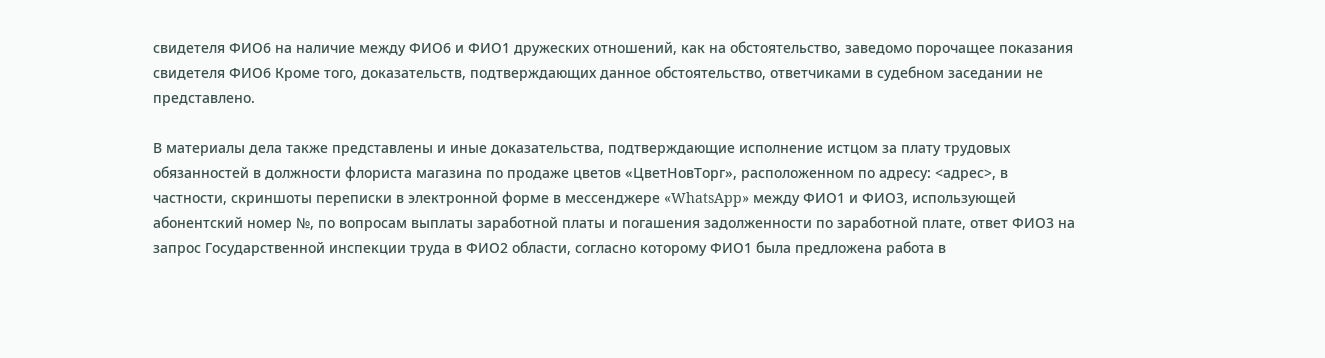свидетеля ФИО6 на наличие между ФИО6 и ФИО1 дружеских отношений, как на обстоятельство, заведомо порочащее показания свидетеля ФИО6 Кроме того, доказательств, подтверждающих данное обстоятельство, ответчиками в судебном заседании не представлено.

В материалы дела также представлены и иные доказательства, подтверждающие исполнение истцом за плату трудовых обязанностей в должности флориста магазина по продаже цветов «ЦветНовТорг», расположенном по адресу: <адрес>, в частности, скриншоты переписки в электронной форме в мессенджере «WhatsApp» между ФИО1 и ФИО3, использующей абонентский номер №, по вопросам выплаты заработной платы и погашения задолженности по заработной плате, ответ ФИО3 на запрос Государственной инспекции труда в ФИО2 области, согласно которому ФИО1 была предложена работа в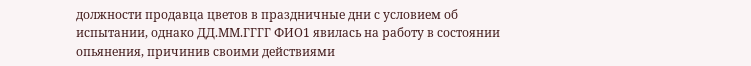должности продавца цветов в праздничные дни с условием об испытании, однако ДД.ММ.ГГГГ ФИО1 явилась на работу в состоянии опьянения, причинив своими действиями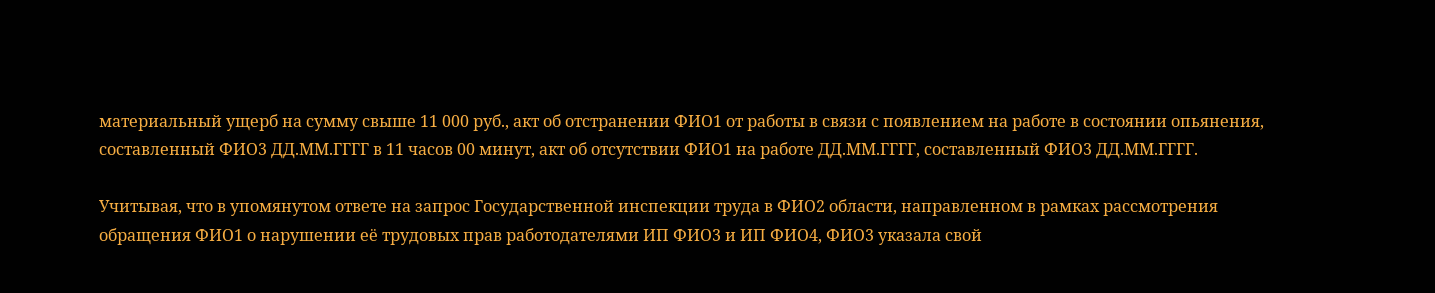материальный ущерб на сумму свыше 11 000 руб., акт об отстранении ФИО1 от работы в связи с появлением на работе в состоянии опьянения, составленный ФИО3 ДД.ММ.ГГГГ в 11 часов 00 минут, акт об отсутствии ФИО1 на работе ДД.ММ.ГГГГ, составленный ФИО3 ДД.ММ.ГГГГ.

Учитывая, что в упомянутом ответе на запрос Государственной инспекции труда в ФИО2 области, направленном в рамках рассмотрения обращения ФИО1 о нарушении её трудовых прав работодателями ИП ФИО3 и ИП ФИО4, ФИО3 указала свой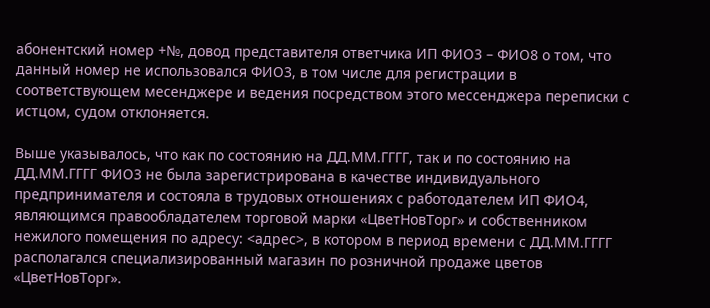абонентский номер +№, довод представителя ответчика ИП ФИО3 – ФИО8 о том, что данный номер не использовался ФИО3, в том числе для регистрации в соответствующем месенджере и ведения посредством этого мессенджера переписки с истцом, судом отклоняется.

Выше указывалось, что как по состоянию на ДД.ММ.ГГГГ, так и по состоянию на ДД.ММ.ГГГГ ФИО3 не была зарегистрирована в качестве индивидуального предпринимателя и состояла в трудовых отношениях с работодателем ИП ФИО4, являющимся правообладателем торговой марки «ЦветНовТорг» и собственником нежилого помещения по адресу: <адрес>, в котором в период времени с ДД.ММ.ГГГГ располагался специализированный магазин по розничной продаже цветов «ЦветНовТорг».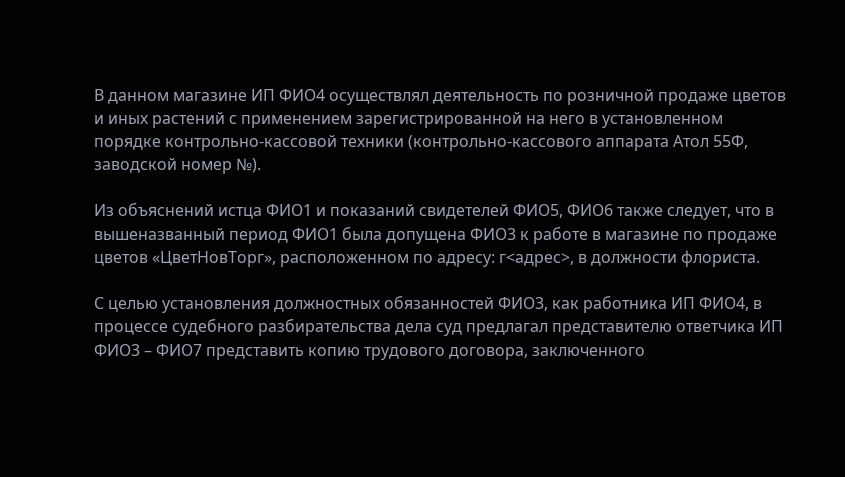В данном магазине ИП ФИО4 осуществлял деятельность по розничной продаже цветов и иных растений с применением зарегистрированной на него в установленном порядке контрольно-кассовой техники (контрольно-кассового аппарата Атол 55Ф, заводской номер №).

Из объяснений истца ФИО1 и показаний свидетелей ФИО5, ФИО6 также следует, что в вышеназванный период ФИО1 была допущена ФИО3 к работе в магазине по продаже цветов «ЦветНовТорг», расположенном по адресу: г<адрес>, в должности флориста.

С целью установления должностных обязанностей ФИО3, как работника ИП ФИО4, в процессе судебного разбирательства дела суд предлагал представителю ответчика ИП ФИО3 – ФИО7 представить копию трудового договора, заключенного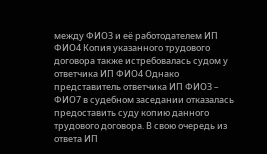между ФИО3 и её работодателем ИП ФИО4 Копия указанного трудового договора также истребовалась судом у ответчика ИП ФИО4 Однако представитель ответчика ИП ФИО3 – ФИО7 в судебном заседании отказалась предоставить суду копию данного трудового договора. В свою очередь из ответа ИП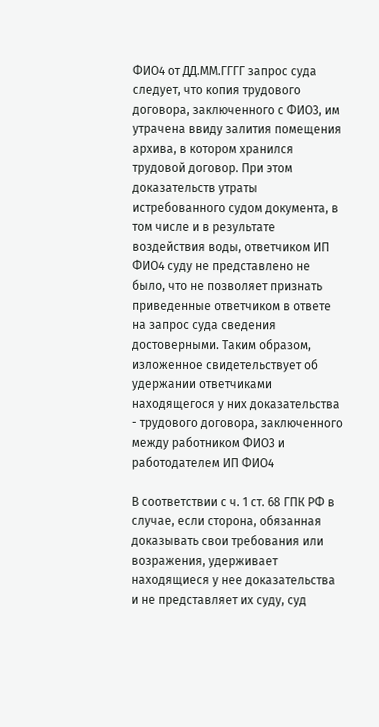ФИО4 от ДД.ММ.ГГГГ запрос суда следует, что копия трудового договора, заключенного с ФИО3, им утрачена ввиду залития помещения архива, в котором хранился трудовой договор. При этом доказательств утраты истребованного судом документа, в том числе и в результате воздействия воды, ответчиком ИП ФИО4 суду не представлено не было, что не позволяет признать приведенные ответчиком в ответе на запрос суда сведения достоверными. Таким образом, изложенное свидетельствует об удержании ответчиками находящегося у них доказательства - трудового договора, заключенного между работником ФИО3 и работодателем ИП ФИО4

В соответствии с ч. 1 ст. 68 ГПК РФ в случае, если сторона, обязанная доказывать свои требования или возражения, удерживает находящиеся у нее доказательства и не представляет их суду, суд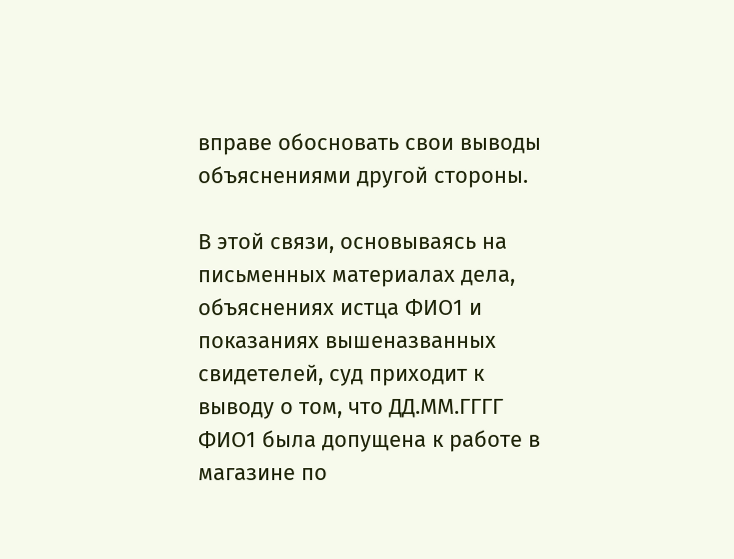вправе обосновать свои выводы объяснениями другой стороны.

В этой связи, основываясь на письменных материалах дела, объяснениях истца ФИО1 и показаниях вышеназванных свидетелей, суд приходит к выводу о том, что ДД.ММ.ГГГГ ФИО1 была допущена к работе в магазине по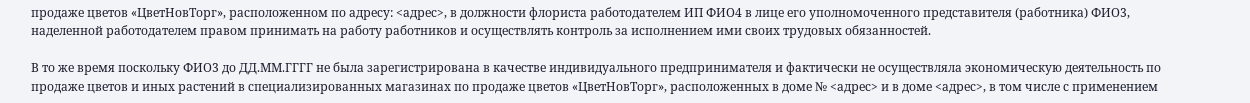продаже цветов «ЦветНовТорг», расположенном по адресу: <адрес>, в должности флориста работодателем ИП ФИО4 в лице его уполномоченного представителя (работника) ФИО3, наделенной работодателем правом принимать на работу работников и осуществлять контроль за исполнением ими своих трудовых обязанностей.

В то же время поскольку ФИО3 до ДД.ММ.ГГГГ не была зарегистрирована в качестве индивидуального предпринимателя и фактически не осуществляла экономическую деятельность по продаже цветов и иных растений в специализированных магазинах по продаже цветов «ЦветНовТорг», расположенных в доме № <адрес> и в доме <адрес>, в том числе с применением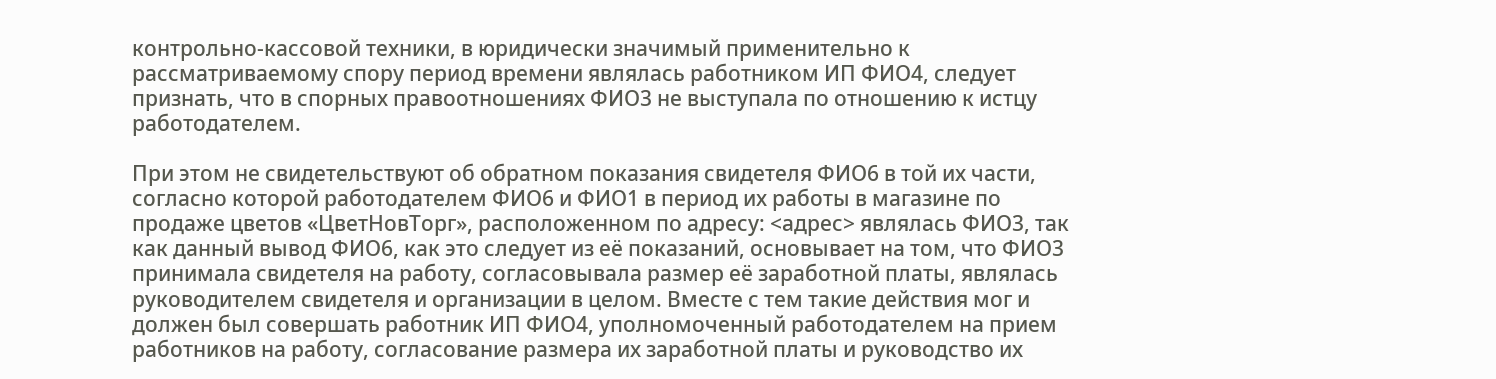контрольно-кассовой техники, в юридически значимый применительно к рассматриваемому спору период времени являлась работником ИП ФИО4, следует признать, что в спорных правоотношениях ФИО3 не выступала по отношению к истцу работодателем.

При этом не свидетельствуют об обратном показания свидетеля ФИО6 в той их части, согласно которой работодателем ФИО6 и ФИО1 в период их работы в магазине по продаже цветов «ЦветНовТорг», расположенном по адресу: <адрес> являлась ФИО3, так как данный вывод ФИО6, как это следует из её показаний, основывает на том, что ФИО3 принимала свидетеля на работу, согласовывала размер её заработной платы, являлась руководителем свидетеля и организации в целом. Вместе с тем такие действия мог и должен был совершать работник ИП ФИО4, уполномоченный работодателем на прием работников на работу, согласование размера их заработной платы и руководство их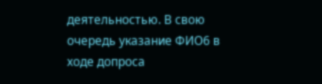деятельностью. В свою очередь указание ФИО6 в ходе допроса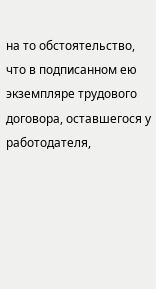на то обстоятельство, что в подписанном ею экземпляре трудового договора, оставшегося у работодателя,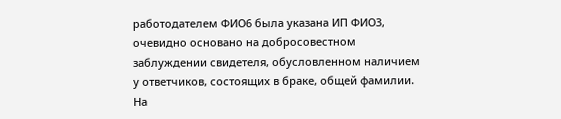работодателем ФИО6 была указана ИП ФИО3, очевидно основано на добросовестном заблуждении свидетеля, обусловленном наличием у ответчиков, состоящих в браке, общей фамилии. На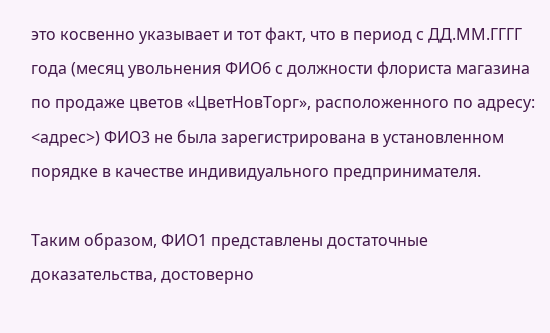это косвенно указывает и тот факт, что в период с ДД.ММ.ГГГГ года (месяц увольнения ФИО6 с должности флориста магазина по продаже цветов «ЦветНовТорг», расположенного по адресу: <адрес>) ФИО3 не была зарегистрирована в установленном порядке в качестве индивидуального предпринимателя.

Таким образом, ФИО1 представлены достаточные доказательства, достоверно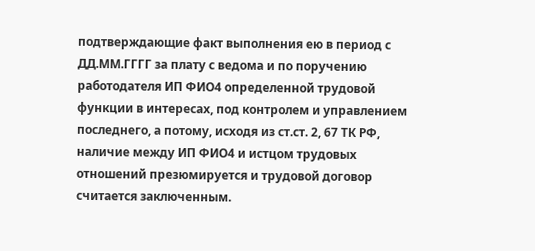подтверждающие факт выполнения ею в период с ДД.ММ.ГГГГ за плату с ведома и по поручению работодателя ИП ФИО4 определенной трудовой функции в интересах, под контролем и управлением последнего, а потому, исходя из ст.ст. 2, 67 ТК РФ, наличие между ИП ФИО4 и истцом трудовых отношений презюмируется и трудовой договор считается заключенным.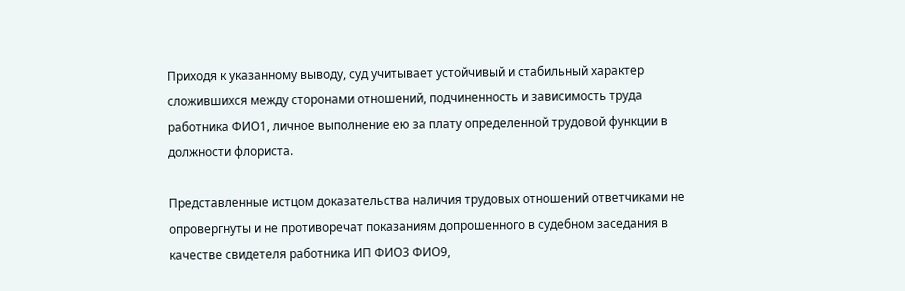Приходя к указанному выводу, суд учитывает устойчивый и стабильный характер сложившихся между сторонами отношений, подчиненность и зависимость труда работника ФИО1, личное выполнение ею за плату определенной трудовой функции в должности флориста.

Представленные истцом доказательства наличия трудовых отношений ответчиками не опровергнуты и не противоречат показаниям допрошенного в судебном заседания в качестве свидетеля работника ИП ФИО3 ФИО9,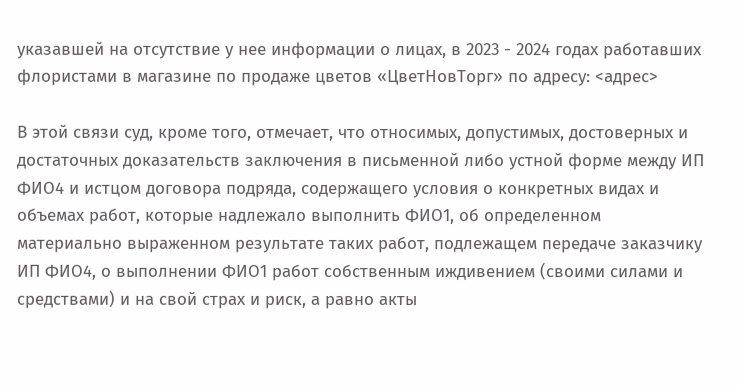указавшей на отсутствие у нее информации о лицах, в 2023 - 2024 годах работавших флористами в магазине по продаже цветов «ЦветНовТорг» по адресу: <адрес>

В этой связи суд, кроме того, отмечает, что относимых, допустимых, достоверных и достаточных доказательств заключения в письменной либо устной форме между ИП ФИО4 и истцом договора подряда, содержащего условия о конкретных видах и объемах работ, которые надлежало выполнить ФИО1, об определенном материально выраженном результате таких работ, подлежащем передаче заказчику ИП ФИО4, о выполнении ФИО1 работ собственным иждивением (своими силами и средствами) и на свой страх и риск, а равно акты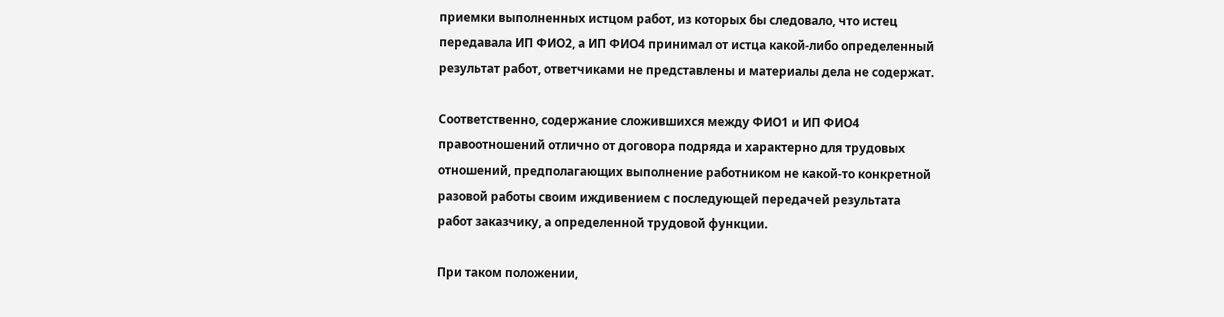приемки выполненных истцом работ, из которых бы следовало, что истец передавала ИП ФИО2, а ИП ФИО4 принимал от истца какой-либо определенный результат работ, ответчиками не представлены и материалы дела не содержат.

Соответственно, содержание сложившихся между ФИО1 и ИП ФИО4 правоотношений отлично от договора подряда и характерно для трудовых отношений, предполагающих выполнение работником не какой-то конкретной разовой работы своим иждивением с последующей передачей результата работ заказчику, а определенной трудовой функции.

При таком положении,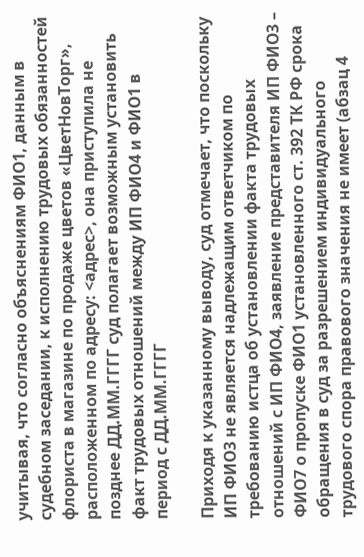учитывая, что согласно объяснениям ФИО1, данным в судебном заседании, к исполнению трудовых обязанностей флориста в магазине по продаже цветов «ЦветНовТорг», расположенном по адресу: <адрес>, она приступила не позднее ДД.ММ.ГГГГ суд полагает возможным установить факт трудовых отношений между ИП ФИО4 и ФИО1 в период с ДД.ММ.ГГГГ

Приходя к указанному выводу, суд отмечает, что поскольку ИП ФИО3 не является надлежащим ответчиком по требованию истца об установлении факта трудовых отношений с ИП ФИО4, заявление представителя ИП ФИО3 – ФИО7 о пропуске ФИО1 установленного ст. 392 ТК РФ срока обращения в суд за разрешением индивидуального трудового спора правового значения не имеет (абзац 4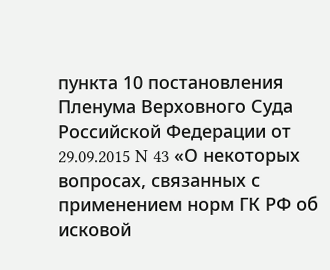пункта 10 постановления Пленума Верховного Суда Российской Федерации от 29.09.2015 N 43 «О некоторых вопросах, связанных с применением норм ГК РФ об исковой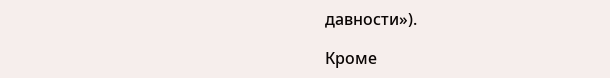давности»).

Кроме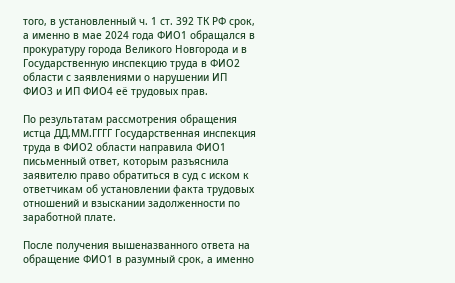того, в установленный ч. 1 ст. 392 ТК РФ срок, а именно в мае 2024 года ФИО1 обращался в прокуратуру города Великого Новгорода и в Государственную инспекцию труда в ФИО2 области с заявлениями о нарушении ИП ФИО3 и ИП ФИО4 её трудовых прав.

По результатам рассмотрения обращения истца ДД.ММ.ГГГГ Государственная инспекция труда в ФИО2 области направила ФИО1 письменный ответ, которым разъяснила заявителю право обратиться в суд с иском к ответчикам об установлении факта трудовых отношений и взыскании задолженности по заработной плате.

После получения вышеназванного ответа на обращение ФИО1 в разумный срок, а именно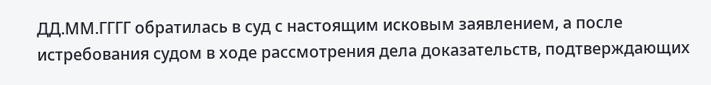ДД.ММ.ГГГГ обратилась в суд с настоящим исковым заявлением, а после истребования судом в ходе рассмотрения дела доказательств, подтверждающих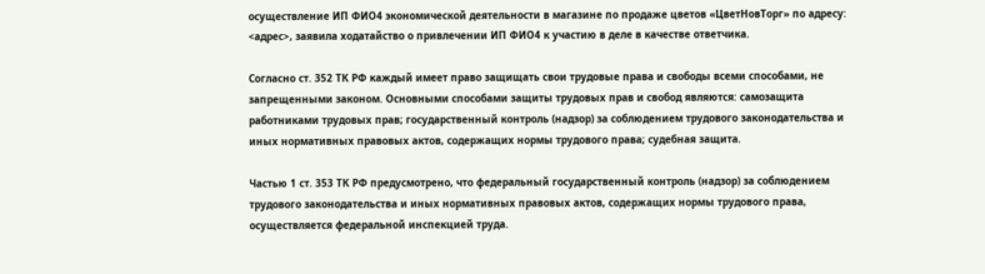осуществление ИП ФИО4 экономической деятельности в магазине по продаже цветов «ЦветНовТорг» по адресу: <адрес>, заявила ходатайство о привлечении ИП ФИО4 к участию в деле в качестве ответчика.

Согласно ст. 352 ТК РФ каждый имеет право защищать свои трудовые права и свободы всеми способами, не запрещенными законом. Основными способами защиты трудовых прав и свобод являются: самозащита работниками трудовых прав; государственный контроль (надзор) за соблюдением трудового законодательства и иных нормативных правовых актов, содержащих нормы трудового права; судебная защита.

Частью 1 ст. 353 ТК РФ предусмотрено, что федеральный государственный контроль (надзор) за соблюдением трудового законодательства и иных нормативных правовых актов, содержащих нормы трудового права, осуществляется федеральной инспекцией труда.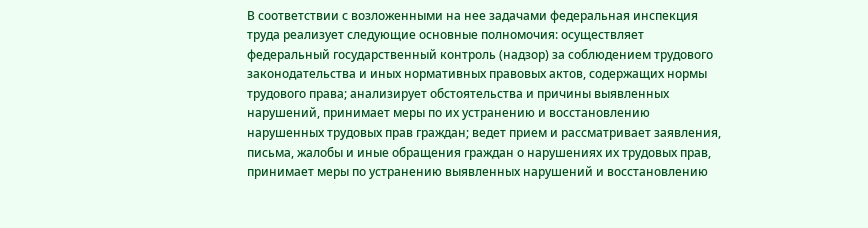В соответствии с возложенными на нее задачами федеральная инспекция труда реализует следующие основные полномочия: осуществляет федеральный государственный контроль (надзор) за соблюдением трудового законодательства и иных нормативных правовых актов, содержащих нормы трудового права; анализирует обстоятельства и причины выявленных нарушений, принимает меры по их устранению и восстановлению нарушенных трудовых прав граждан; ведет прием и рассматривает заявления, письма, жалобы и иные обращения граждан о нарушениях их трудовых прав, принимает меры по устранению выявленных нарушений и восстановлению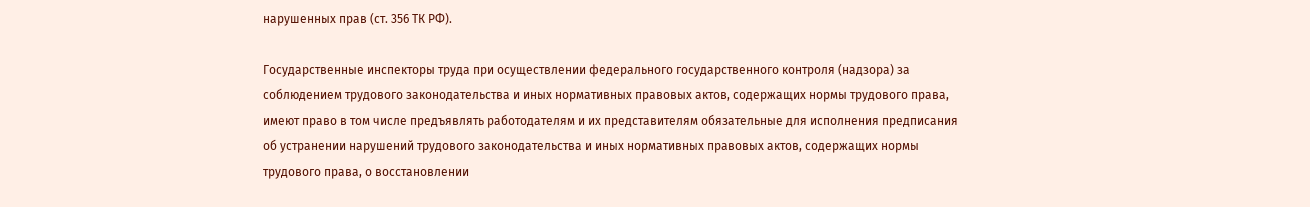нарушенных прав (ст. 356 ТК РФ).

Государственные инспекторы труда при осуществлении федерального государственного контроля (надзора) за соблюдением трудового законодательства и иных нормативных правовых актов, содержащих нормы трудового права, имеют право в том числе предъявлять работодателям и их представителям обязательные для исполнения предписания об устранении нарушений трудового законодательства и иных нормативных правовых актов, содержащих нормы трудового права, о восстановлении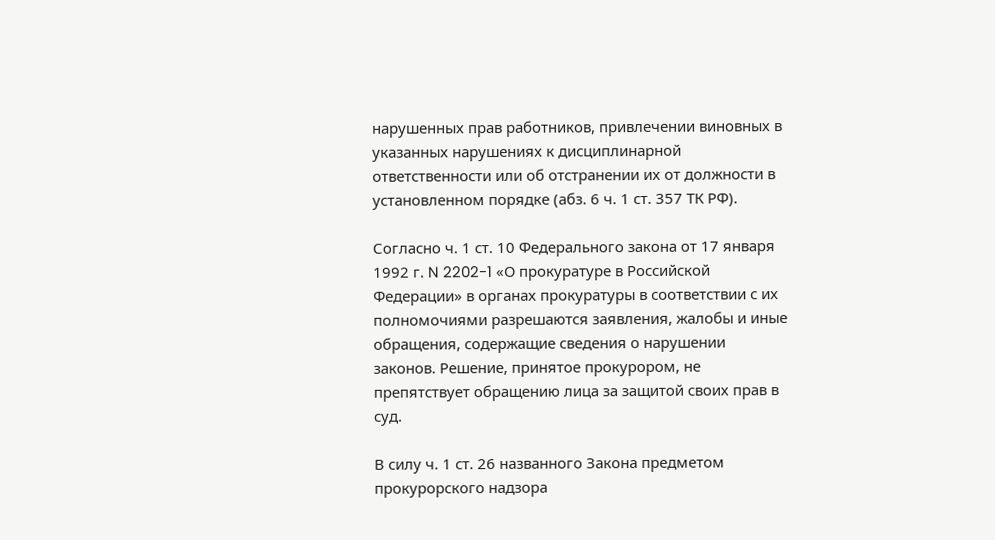нарушенных прав работников, привлечении виновных в указанных нарушениях к дисциплинарной ответственности или об отстранении их от должности в установленном порядке (абз. 6 ч. 1 ст. 357 ТК РФ).

Согласно ч. 1 ст. 10 Федерального закона от 17 января 1992 г. N 2202-1 «О прокуратуре в Российской Федерации» в органах прокуратуры в соответствии с их полномочиями разрешаются заявления, жалобы и иные обращения, содержащие сведения о нарушении законов. Решение, принятое прокурором, не препятствует обращению лица за защитой своих прав в суд.

В силу ч. 1 ст. 26 названного Закона предметом прокурорского надзора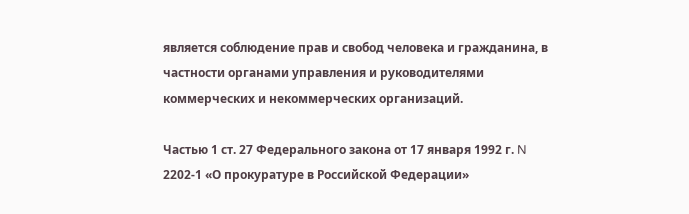является соблюдение прав и свобод человека и гражданина, в частности органами управления и руководителями коммерческих и некоммерческих организаций.

Частью 1 ст. 27 Федерального закона от 17 января 1992 г. N 2202-1 «О прокуратуре в Российской Федерации»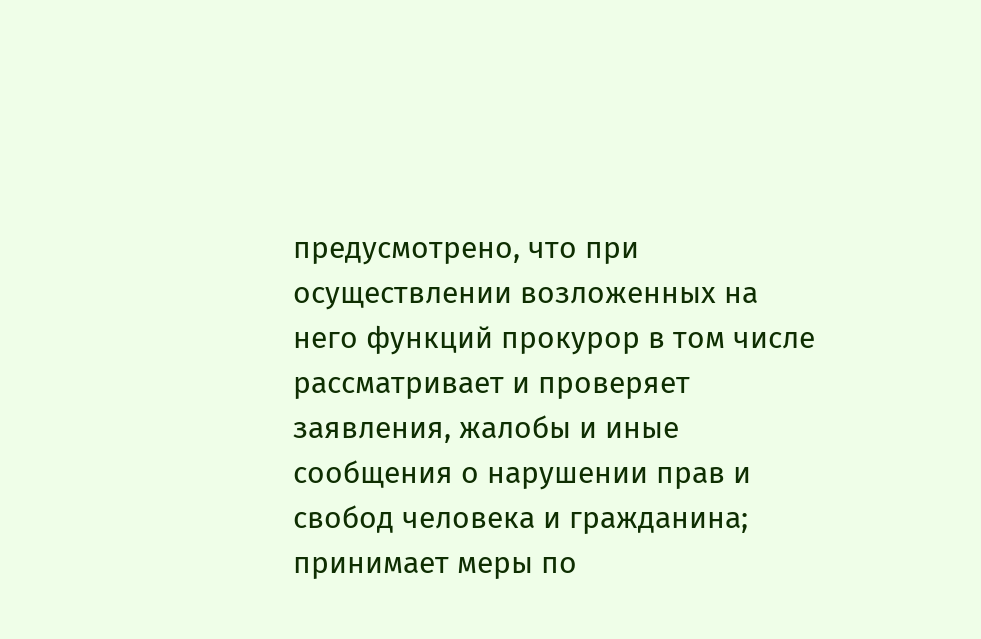предусмотрено, что при осуществлении возложенных на него функций прокурор в том числе рассматривает и проверяет заявления, жалобы и иные сообщения о нарушении прав и свобод человека и гражданина; принимает меры по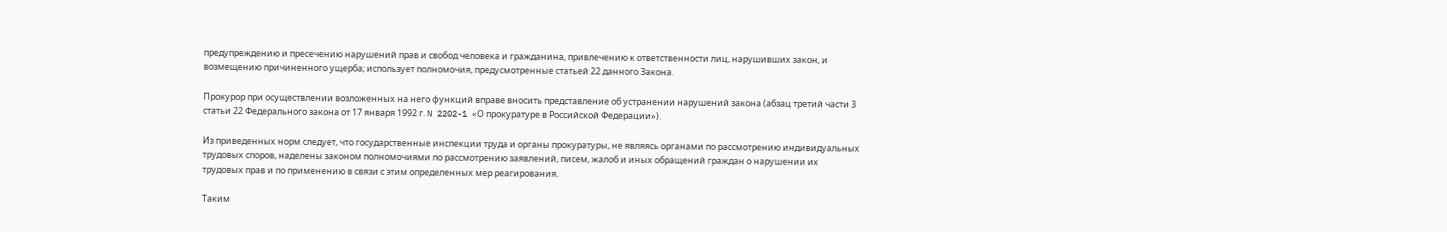предупреждению и пресечению нарушений прав и свобод человека и гражданина, привлечению к ответственности лиц, нарушивших закон, и возмещению причиненного ущерба; использует полномочия, предусмотренные статьей 22 данного Закона.

Прокурор при осуществлении возложенных на него функций вправе вносить представление об устранении нарушений закона (абзац третий части 3 статьи 22 Федерального закона от 17 января 1992 г. N 2202-1 «О прокуратуре в Российской Федерации»).

Из приведенных норм следует, что государственные инспекции труда и органы прокуратуры, не являясь органами по рассмотрению индивидуальных трудовых споров, наделены законом полномочиями по рассмотрению заявлений, писем, жалоб и иных обращений граждан о нарушении их трудовых прав и по применению в связи с этим определенных мер реагирования.

Таким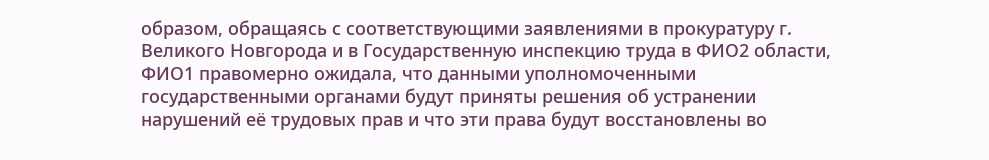образом, обращаясь с соответствующими заявлениями в прокуратуру г. Великого Новгорода и в Государственную инспекцию труда в ФИО2 области, ФИО1 правомерно ожидала, что данными уполномоченными государственными органами будут приняты решения об устранении нарушений её трудовых прав и что эти права будут восстановлены во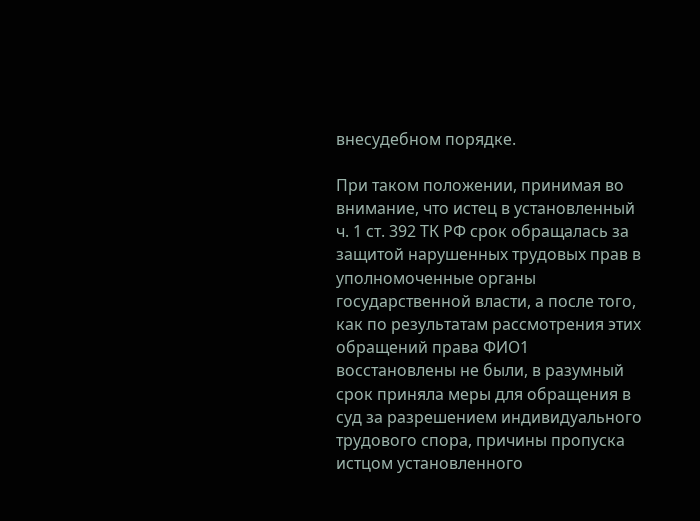внесудебном порядке.

При таком положении, принимая во внимание, что истец в установленный ч. 1 ст. 392 ТК РФ срок обращалась за защитой нарушенных трудовых прав в уполномоченные органы государственной власти, а после того, как по результатам рассмотрения этих обращений права ФИО1 восстановлены не были, в разумный срок приняла меры для обращения в суд за разрешением индивидуального трудового спора, причины пропуска истцом установленного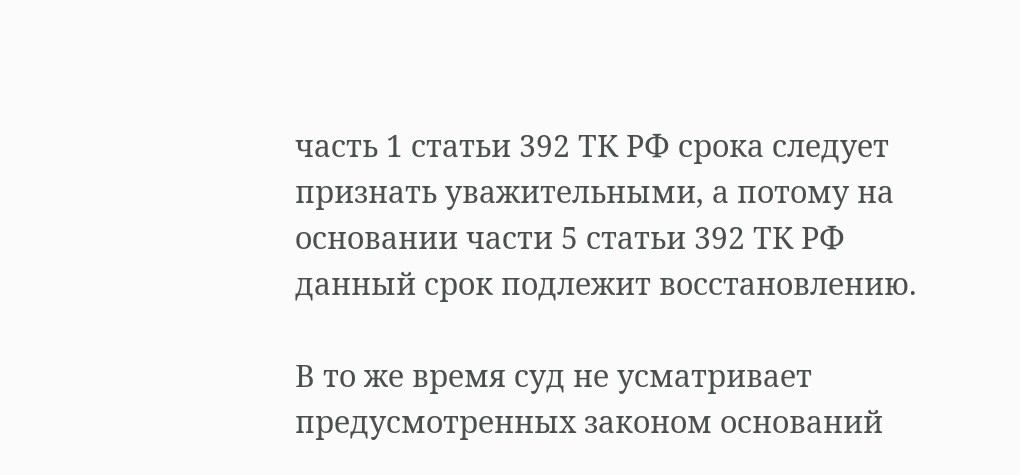часть 1 статьи 392 ТК РФ срока следует признать уважительными, а потому на основании части 5 статьи 392 ТК РФ данный срок подлежит восстановлению.

В то же время суд не усматривает предусмотренных законом оснований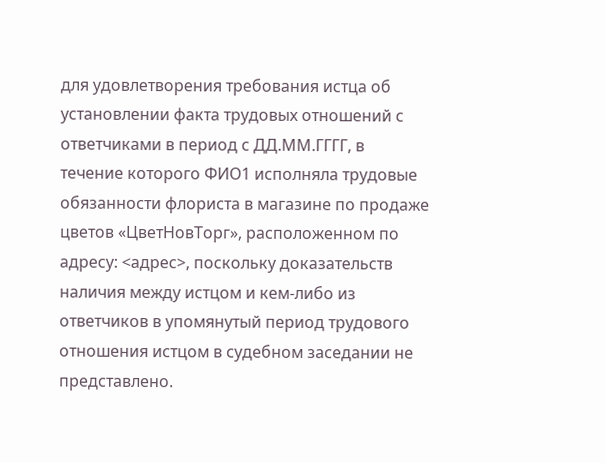для удовлетворения требования истца об установлении факта трудовых отношений с ответчиками в период с ДД.ММ.ГГГГ, в течение которого ФИО1 исполняла трудовые обязанности флориста в магазине по продаже цветов «ЦветНовТорг», расположенном по адресу: <адрес>, поскольку доказательств наличия между истцом и кем-либо из ответчиков в упомянутый период трудового отношения истцом в судебном заседании не представлено.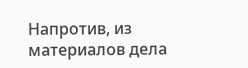Напротив, из материалов дела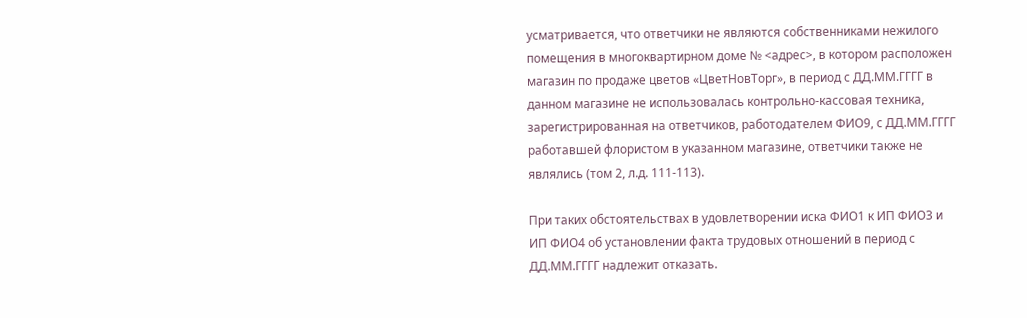усматривается, что ответчики не являются собственниками нежилого помещения в многоквартирном доме № <адрес>, в котором расположен магазин по продаже цветов «ЦветНовТорг», в период с ДД.ММ.ГГГГ в данном магазине не использовалась контрольно-кассовая техника, зарегистрированная на ответчиков, работодателем ФИО9, с ДД.ММ.ГГГГ работавшей флористом в указанном магазине, ответчики также не являлись (том 2, л.д. 111-113).

При таких обстоятельствах в удовлетворении иска ФИО1 к ИП ФИО3 и ИП ФИО4 об установлении факта трудовых отношений в период с ДД.ММ.ГГГГ надлежит отказать.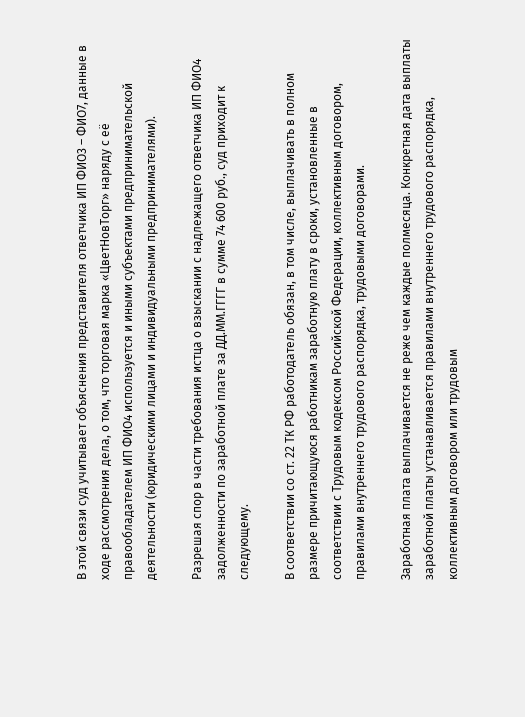В этой связи суд учитывает объяснения представителя ответчика ИП ФИО3 – ФИО7, данные в ходе рассмотрения дела, о том, что торговая марка «ЦветНовТорг» наряду с её правообладателем ИП ФИО4 используется и иными субъектами предпринимательской деятельности (юридическими лицами и индивидуальными предпринимателями).

Разрешая спор в части требования истца о взыскании с надлежащего ответчика ИП ФИО4 задолженности по заработной плате за ДД.ММ.ГГГГ в сумме 74 600 руб., суд приходит к следующему.

В соответствии со ст. 22 ТК РФ работодатель обязан, в том числе, выплачивать в полном размере причитающуюся работникам заработную плату в сроки, установленные в соответствии с Трудовым кодексом Российской Федерации, коллективным договором, правилами внутреннего трудового распорядка, трудовыми договорами.

Заработная плата выплачивается не реже чем каждые полмесяца. Конкретная дата выплаты заработной платы устанавливается правилами внутреннего трудового распорядка, коллективным договором или трудовым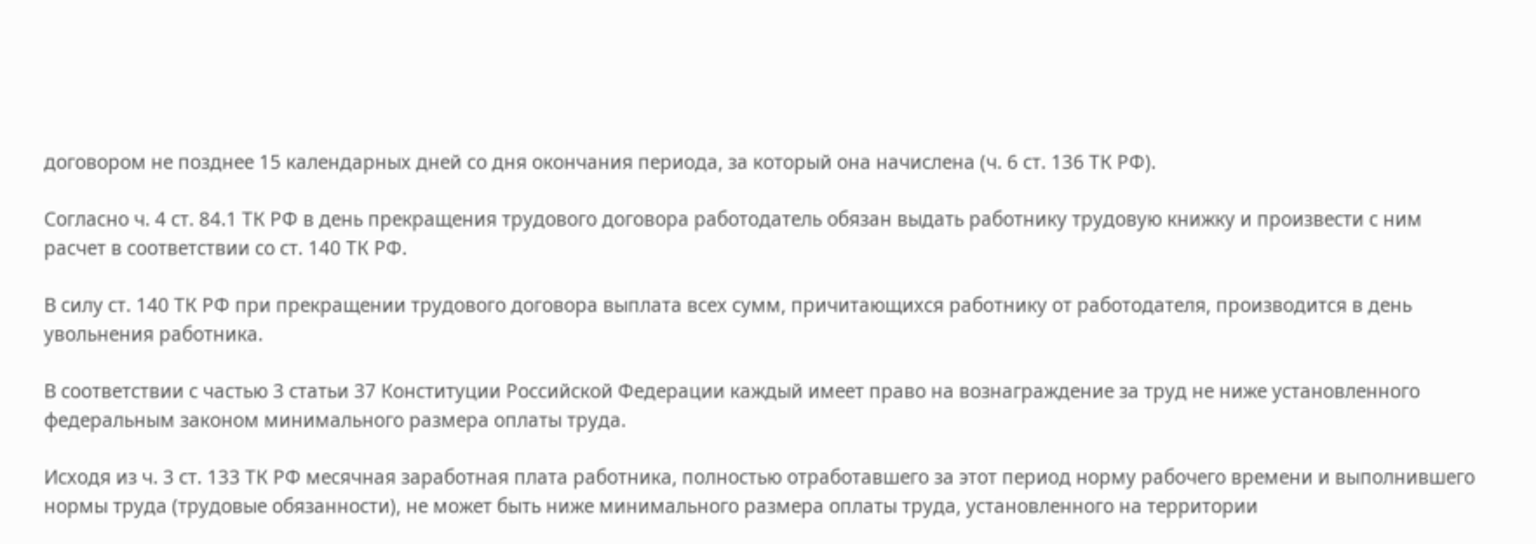договором не позднее 15 календарных дней со дня окончания периода, за который она начислена (ч. 6 ст. 136 ТК РФ).

Согласно ч. 4 ст. 84.1 ТК РФ в день прекращения трудового договора работодатель обязан выдать работнику трудовую книжку и произвести с ним расчет в соответствии со ст. 140 ТК РФ.

В силу ст. 140 ТК РФ при прекращении трудового договора выплата всех сумм, причитающихся работнику от работодателя, производится в день увольнения работника.

В соответствии с частью 3 статьи 37 Конституции Российской Федерации каждый имеет право на вознаграждение за труд не ниже установленного федеральным законом минимального размера оплаты труда.

Исходя из ч. 3 ст. 133 ТК РФ месячная заработная плата работника, полностью отработавшего за этот период норму рабочего времени и выполнившего нормы труда (трудовые обязанности), не может быть ниже минимального размера оплаты труда, установленного на территории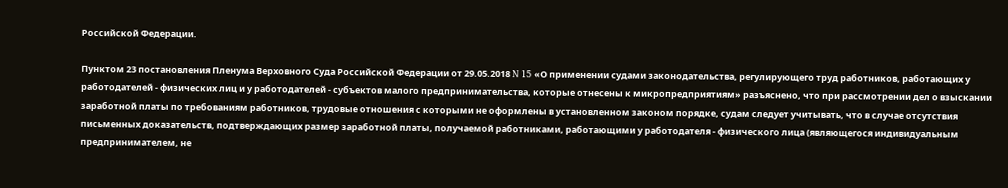Российской Федерации.

Пунктом 23 постановления Пленума Верховного Суда Российской Федерации от 29.05.2018 N 15 «О применении судами законодательства, регулирующего труд работников, работающих у работодателей - физических лиц и у работодателей - субъектов малого предпринимательства, которые отнесены к микропредприятиям» разъяснено, что при рассмотрении дел о взыскании заработной платы по требованиям работников, трудовые отношения с которыми не оформлены в установленном законом порядке, судам следует учитывать, что в случае отсутствия письменных доказательств, подтверждающих размер заработной платы, получаемой работниками, работающими у работодателя - физического лица (являющегося индивидуальным предпринимателем, не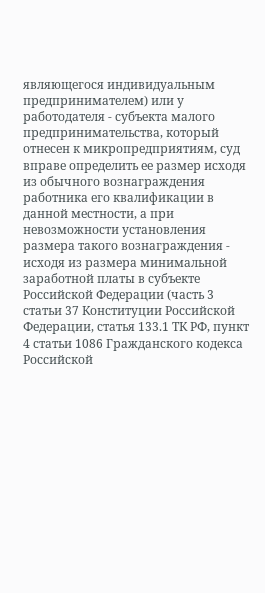являющегося индивидуальным предпринимателем) или у работодателя - субъекта малого предпринимательства, который отнесен к микропредприятиям, суд вправе определить ее размер исходя из обычного вознаграждения работника его квалификации в данной местности, а при невозможности установления размера такого вознаграждения - исходя из размера минимальной заработной платы в субъекте Российской Федерации (часть 3 статьи 37 Конституции Российской Федерации, статья 133.1 ТК РФ, пункт 4 статьи 1086 Гражданского кодекса Российской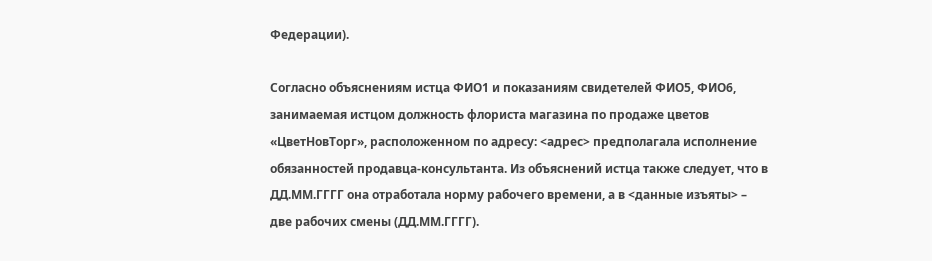Федерации).

Согласно объяснениям истца ФИО1 и показаниям свидетелей ФИО5, ФИО6, занимаемая истцом должность флориста магазина по продаже цветов «ЦветНовТорг», расположенном по адресу: <адрес> предполагала исполнение обязанностей продавца-консультанта. Из объяснений истца также следует, что в ДД.ММ.ГГГГ она отработала норму рабочего времени, а в <данные изъяты> – две рабочих смены (ДД.ММ.ГГГГ).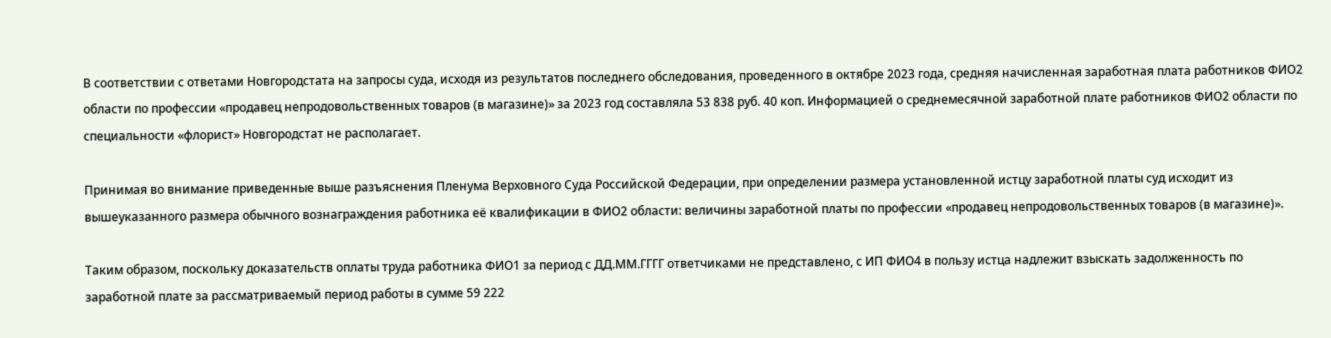В соответствии с ответами Новгородстата на запросы суда, исходя из результатов последнего обследования, проведенного в октябре 2023 года, средняя начисленная заработная плата работников ФИО2 области по профессии «продавец непродовольственных товаров (в магазине)» за 2023 год составляла 53 838 руб. 40 коп. Информацией о среднемесячной заработной плате работников ФИО2 области по специальности «флорист» Новгородстат не располагает.

Принимая во внимание приведенные выше разъяснения Пленума Верховного Суда Российской Федерации, при определении размера установленной истцу заработной платы суд исходит из вышеуказанного размера обычного вознаграждения работника её квалификации в ФИО2 области: величины заработной платы по профессии «продавец непродовольственных товаров (в магазине)».

Таким образом, поскольку доказательств оплаты труда работника ФИО1 за период с ДД.ММ.ГГГГ ответчиками не представлено, с ИП ФИО4 в пользу истца надлежит взыскать задолженность по заработной плате за рассматриваемый период работы в сумме 59 222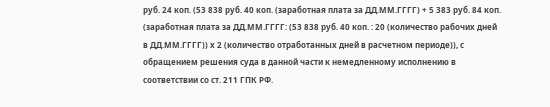руб. 24 коп. (53 838 руб. 40 коп. (заработная плата за ДД.ММ.ГГГГ) + 5 383 руб. 84 коп. (заработная плата за ДД.ММ.ГГГГ: (53 838 руб. 40 коп. : 20 (количество рабочих дней в ДД.ММ.ГГГГ)) х 2 (количество отработанных дней в расчетном периоде)), с обращением решения суда в данной части к немедленному исполнению в соответствии со ст. 211 ГПК РФ.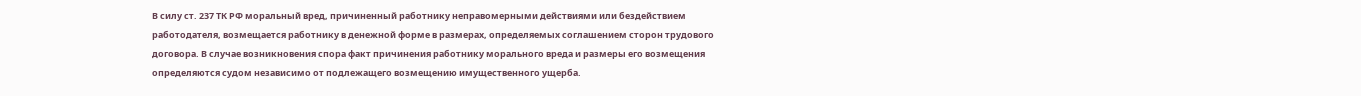В силу ст. 237 ТК РФ моральный вред, причиненный работнику неправомерными действиями или бездействием работодателя, возмещается работнику в денежной форме в размерах, определяемых соглашением сторон трудового договора. В случае возникновения спора факт причинения работнику морального вреда и размеры его возмещения определяются судом независимо от подлежащего возмещению имущественного ущерба.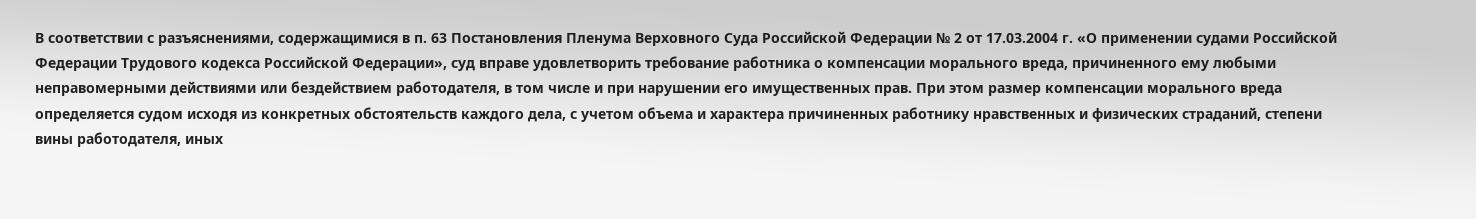В соответствии с разъяснениями, содержащимися в п. 63 Постановления Пленума Верховного Суда Российской Федерации № 2 от 17.03.2004 г. «О применении судами Российской Федерации Трудового кодекса Российской Федерации», суд вправе удовлетворить требование работника о компенсации морального вреда, причиненного ему любыми неправомерными действиями или бездействием работодателя, в том числе и при нарушении его имущественных прав. При этом размер компенсации морального вреда определяется судом исходя из конкретных обстоятельств каждого дела, с учетом объема и характера причиненных работнику нравственных и физических страданий, степени вины работодателя, иных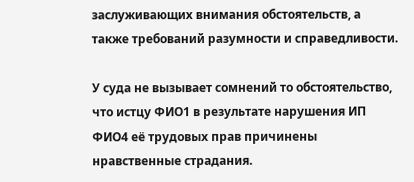заслуживающих внимания обстоятельств, а также требований разумности и справедливости.

У суда не вызывает сомнений то обстоятельство, что истцу ФИО1 в результате нарушения ИП ФИО4 её трудовых прав причинены нравственные страдания.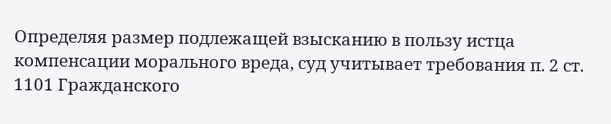Определяя размер подлежащей взысканию в пользу истца компенсации морального вреда, суд учитывает требования п. 2 ст. 1101 Гражданского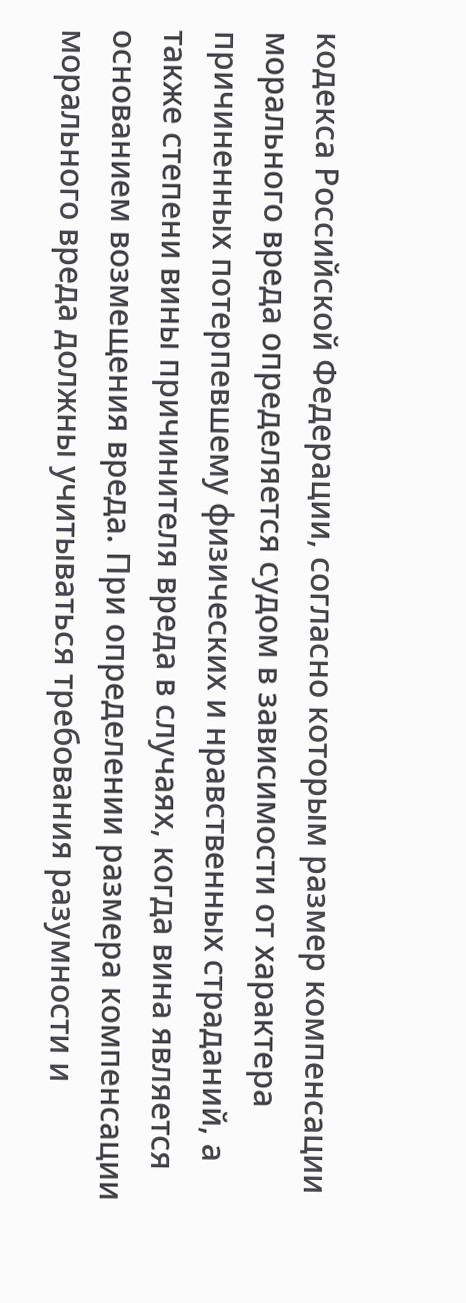кодекса Российской Федерации, согласно которым размер компенсации морального вреда определяется судом в зависимости от характера причиненных потерпевшему физических и нравственных страданий, а также степени вины причинителя вреда в случаях, когда вина является основанием возмещения вреда. При определении размера компенсации морального вреда должны учитываться требования разумности и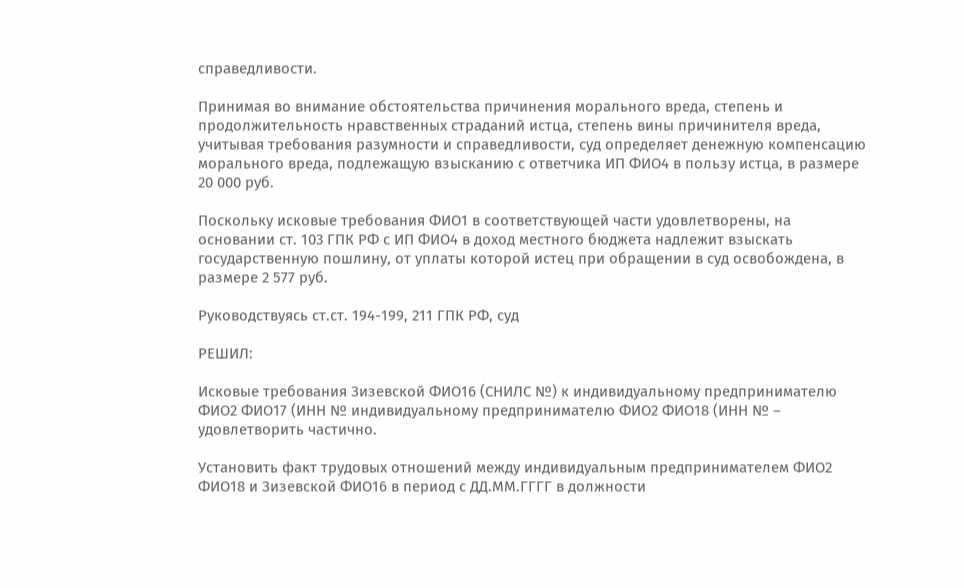справедливости.

Принимая во внимание обстоятельства причинения морального вреда, степень и продолжительность нравственных страданий истца, степень вины причинителя вреда, учитывая требования разумности и справедливости, суд определяет денежную компенсацию морального вреда, подлежащую взысканию с ответчика ИП ФИО4 в пользу истца, в размере 20 000 руб.

Поскольку исковые требования ФИО1 в соответствующей части удовлетворены, на основании ст. 103 ГПК РФ с ИП ФИО4 в доход местного бюджета надлежит взыскать государственную пошлину, от уплаты которой истец при обращении в суд освобождена, в размере 2 577 руб.

Руководствуясь ст.ст. 194-199, 211 ГПК РФ, суд

РЕШИЛ:

Исковые требования Зизевской ФИО16 (СНИЛС №) к индивидуальному предпринимателю ФИО2 ФИО17 (ИНН № индивидуальному предпринимателю ФИО2 ФИО18 (ИНН № – удовлетворить частично.

Установить факт трудовых отношений между индивидуальным предпринимателем ФИО2 ФИО18 и Зизевской ФИО16 в период с ДД.ММ.ГГГГ в должности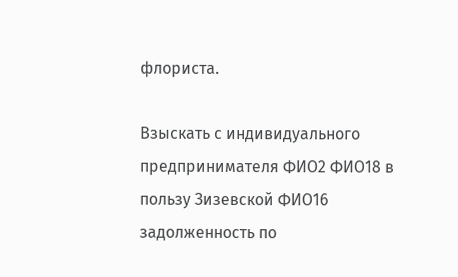флориста.

Взыскать с индивидуального предпринимателя ФИО2 ФИО18 в пользу Зизевской ФИО16 задолженность по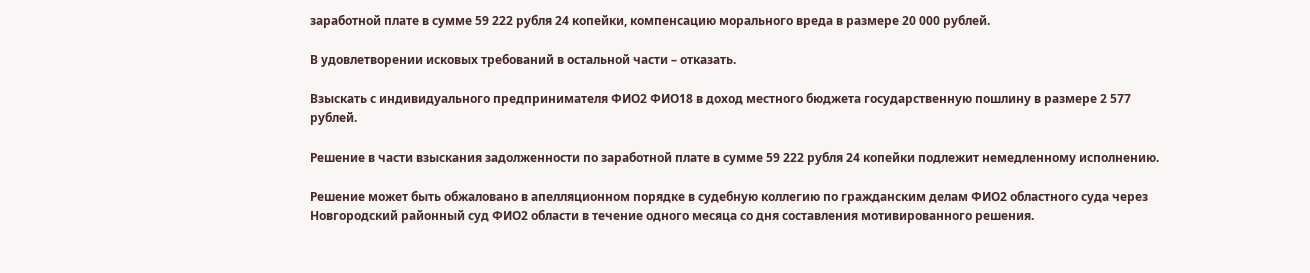заработной плате в сумме 59 222 рубля 24 копейки, компенсацию морального вреда в размере 20 000 рублей.

В удовлетворении исковых требований в остальной части – отказать.

Взыскать с индивидуального предпринимателя ФИО2 ФИО18 в доход местного бюджета государственную пошлину в размере 2 577 рублей.

Решение в части взыскания задолженности по заработной плате в сумме 59 222 рубля 24 копейки подлежит немедленному исполнению.

Решение может быть обжаловано в апелляционном порядке в судебную коллегию по гражданским делам ФИО2 областного суда через Новгородский районный суд ФИО2 области в течение одного месяца со дня составления мотивированного решения.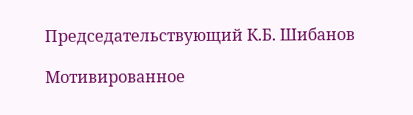Председательствующий К.Б. Шибанов

Мотивированное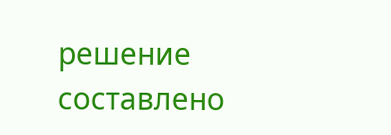решение составлено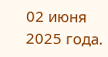02 июня 2025 года.